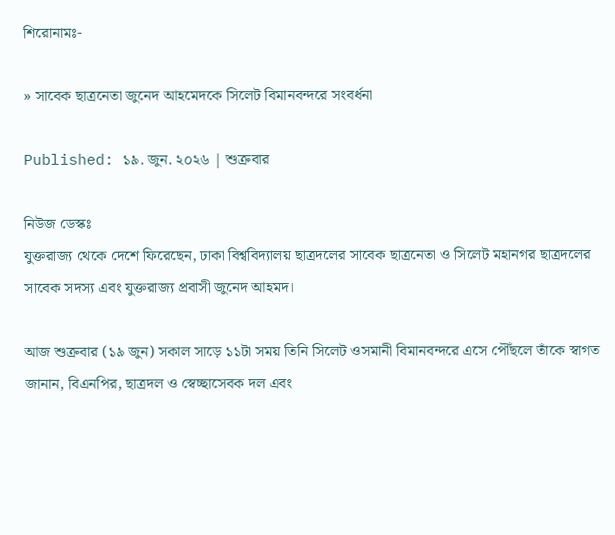শিরোনামঃ-

» সাবেক ছাত্রনেতা জুনেদ আহমেদকে সিলেট বিমানবন্দরে সংবর্ধনা

Published: ১৯. জুন. ২০২৬ | শুক্রবার

নিউজ ডেস্কঃ
যুক্তরাজ্য থেকে দেশে ফিরেছেন, ঢাকা বিশ্ববিদ্যালয় ছাত্রদলের সাবেক ছাত্রনেতা ও সিলেট মহানগর ছাত্রদলের সাবেক সদস্য এবং যুক্তরাজ্য প্রবাসী জুনেদ আহমদ।

আজ শুক্রবার (১৯ জুন) সকাল সাড়ে ১১টা সময় তিনি সিলেট ওসমানী বিমানবন্দরে এসে পৌঁছলে তাঁকে স্বাগত জানান, বিএনপির, ছাত্রদল ও স্বেচ্ছাসেবক দল এবং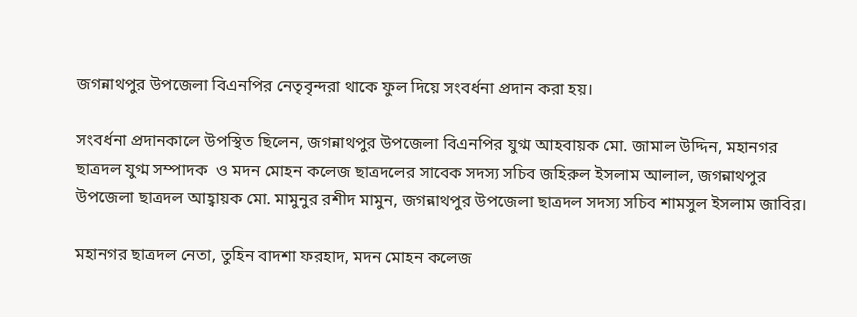জগন্নাথপুর উপজেলা বিএনপির নেতৃবৃন্দরা থাকে ফুল দিয়ে সংবর্ধনা প্রদান করা হয়।

সংবর্ধনা প্রদানকালে উপস্থিত ছিলেন, জগন্নাথপুর উপজেলা বিএনপির যুগ্ম আহবায়ক মো. জামাল উদ্দিন, মহানগর ছাত্রদল যুগ্ম সম্পাদক  ও মদন মোহন কলেজ ছাত্রদলের সাবেক সদস্য সচিব জহিরুল ইসলাম আলাল, জগন্নাথপুর উপজেলা ছাত্রদল আহ্বায়ক মো. মামুনুর রশীদ মামুন, জগন্নাথপুর উপজেলা ছাত্রদল সদস্য সচিব শামসুল ইসলাম জাবির।

মহানগর ছাত্রদল নেতা, তুহিন বাদশা ফরহাদ, মদন মোহন কলেজ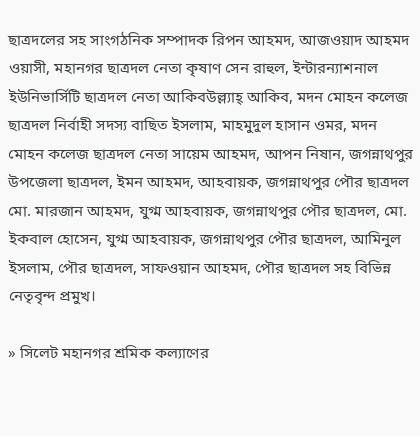ছাত্রদলের সহ সাংগঠনিক সম্পাদক রিপন আহমদ, আজওয়াদ আহমদ ওয়াসী, মহানগর ছাত্রদল নেতা কৃষাণ সেন রাহুল, ইন্টারন্যাশনাল ইউনিভার্সিটি ছাত্রদল নেতা আকিবউল্ল্যাহ্ আকিব, মদন মোহন কলেজ ছাত্রদল নির্বাহী সদস্য বাছিত ইসলাম, মাহমুদুল হাসান ওমর, মদন মোহন কলেজ ছাত্রদল নেতা সায়েম আহমদ, আপন নিষান, জগন্নাথপুর উপজেলা ছাত্রদল, ইমন আহমদ, আহবায়ক, জগন্নাথপুর পৌর ছাত্রদল মো. মারজান আহমদ, যুগ্ম আহবায়ক, জগন্নাথপুর পৌর ছাত্রদল, মো. ইকবাল হোসেন, যুগ্ম আহবায়ক, জগন্নাথপুর পৌর ছাত্রদল, আমিনুল ইসলাম, পৌর ছাত্রদল, সাফওয়ান আহমদ, পৌর ছাত্রদল সহ বিভিন্ন নেতৃবৃন্দ প্রমুখ।

» সিলেট মহানগর শ্রমিক কল্যাণের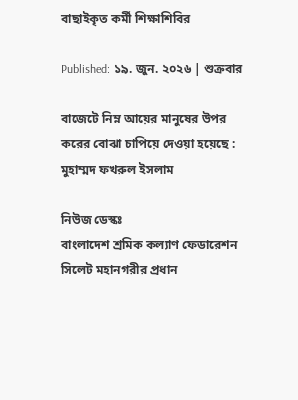বাছাইকৃত কর্মী শিক্ষাশিবির

Published: ১৯. জুন. ২০২৬ | শুক্রবার

বাজেটে নিম্ন আয়ের মানুষের উপর করের বোঝা চাপিয়ে দেওয়া হয়েছে : মুহাম্মদ ফখরুল ইসলাম

নিউজ ডেস্কঃ
বাংলাদেশ শ্রমিক কল্যাণ ফেডারেশন সিলেট মহানগরীর প্রধান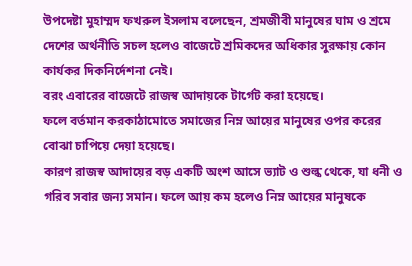উপদেষ্টা মুহাম্মদ ফখরুল ইসলাম বলেছেন, শ্রমজীবী মানুষের ঘাম ও শ্রমে দেশের অর্থনীতি সচল হলেও বাজেটে শ্রমিকদের অধিকার সুরক্ষায় কোন কার্যকর দিকনির্দেশনা নেই।
বরং এবারের বাজেটে রাজস্ব আদায়কে টার্গেট করা হয়েছে।
ফলে বর্তমান করকাঠামোতে সমাজের নিম্ন আয়ের মানুষের ওপর করের বোঝা চাপিয়ে দেয়া হয়েছে।
কারণ রাজস্ব আদায়ের বড় একটি অংশ আসে ভ্যাট ও শুল্ক থেকে, যা ধনী ও গরিব সবার জন্য সমান। ফলে আয় কম হলেও নিম্ন আয়ের মানুষকে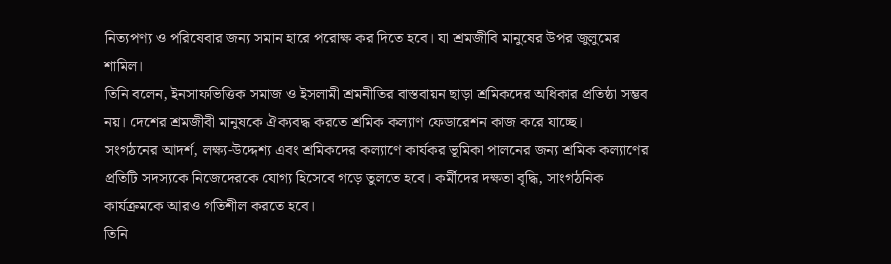নিত্যপণ্য ও পরিষেবার জন্য সমান হারে পরোক্ষ কর দিতে হবে। যা শ্রমজীবি মানুষের উপর জুলুমের শামিল।
তিনি বলেন, ইনসাফভিত্তিক সমাজ ও ইসলামী শ্রমনীতির বাস্তবায়ন ছাড়া শ্রমিকদের অধিকার প্রতিষ্ঠা সম্ভব নয়। দেশের শ্রমজীবী মানুষকে ঐক্যবদ্ধ করতে শ্রমিক কল্যাণ ফেডারেশন কাজ করে যাচ্ছে।
সংগঠনের আদর্শ, লক্ষ্য-উদ্দেশ্য এবং শ্রমিকদের কল্যাণে কার্যকর ভূমিকা পালনের জন্য শ্রমিক কল্যাণের প্রতিটি সদস্যকে নিজেদেরকে যোগ্য হিসেবে গড়ে তুলতে হবে। কর্মীদের দক্ষতা বৃদ্ধি, সাংগঠনিক কার্যক্রমকে আরও গতিশীল করতে হবে।
তিনি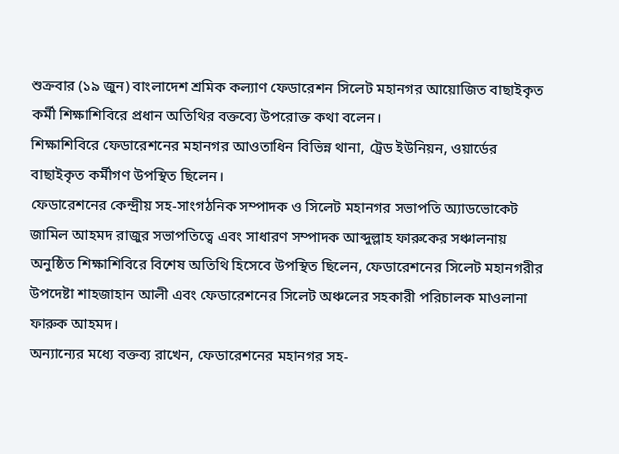শুক্রবার (১৯ জুন) বাংলাদেশ শ্রমিক কল্যাণ ফেডারেশন সিলেট মহানগর আয়োজিত বাছাইকৃত কর্মী শিক্ষাশিবিরে প্রধান অতিথির বক্তব্যে উপরোক্ত কথা বলেন।
শিক্ষাশিবিরে ফেডারেশনের মহানগর আওতাধিন বিভিন্ন থানা, ট্রেড ইউনিয়ন, ওয়ার্ডের বাছাইকৃত কর্মীগণ উপস্থিত ছিলেন।
ফেডারেশনের কেন্দ্রীয় সহ-সাংগঠনিক সম্পাদক ও সিলেট মহানগর সভাপতি অ্যাডভোকেট জামিল আহমদ রাজুর সভাপতিত্বে এবং সাধারণ সম্পাদক আব্দুল্লাহ ফারুকের সঞ্চালনায় অনুষ্ঠিত শিক্ষাশিবিরে বিশেষ অতিথি হিসেবে উপস্থিত ছিলেন, ফেডারেশনের সিলেট মহানগরীর উপদেষ্টা শাহজাহান আলী এবং ফেডারেশনের সিলেট অঞ্চলের সহকারী পরিচালক মাওলানা ফারুক আহমদ।
অন্যান্যের মধ্যে বক্তব্য রাখেন, ফেডারেশনের মহানগর সহ-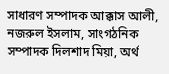সাধারণ সম্পাদক আক্কাস আলী, নজরুল ইসলাম, সাংগঠনিক সম্পাদক দিলশাদ মিয়া, অর্থ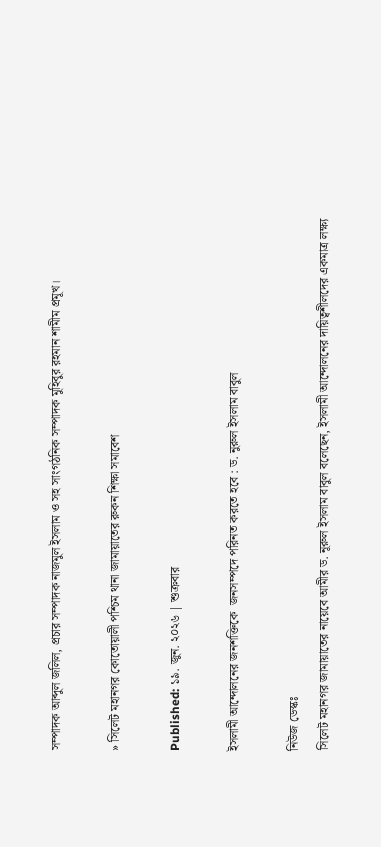সম্পাদক আব্দুল জলিল, প্রচার সম্পাদক নাজমুল ইসলাম ও সহ সাংগঠনিক সম্পাদক মুহিবুর রহমান শামীম প্রমূখ।

» সিলেট মহানগর কোতোয়ালী পশ্চিম থানা জামায়াতের রুকন শিক্ষা সমাবেশ

Published: ১৯. জুন. ২০২৬ | শুক্রবার

ইসলামী আন্দোলনের জনশক্তিকে  জনসম্পদে পরিনত করতে হবে : ড. নুরুল ইসলাম বাবুল

নিউজ ডেস্কঃ
সিলেট মহানগর জামায়াতের নায়েবে আমীর ড. নূরুল ইসলাম বাবুল বলেছেন, ইসলামী আন্দোলনের দায়িত্বশীলদের একমাত্র লক্ষ্য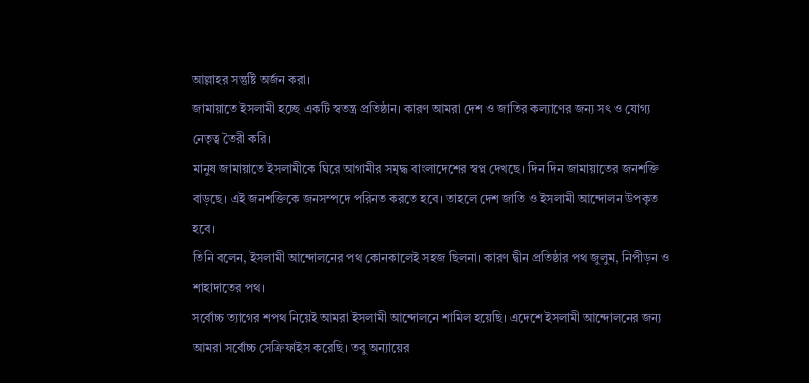আল্লাহর সন্তুষ্টি অর্জন করা।
জামায়াতে ইসলামী হচ্ছে একটি স্বতন্ত্র প্রতিষ্ঠান। কারণ আমরা দেশ ও জাতির কল্যাণের জন্য সৎ ও যোগ্য নেতৃত্ব তৈরী করি।
মানুষ জামায়াতে ইসলামীকে ঘিরে আগামীর সমৃদ্ধ বাংলাদেশের স্বপ্ন দেখছে। দিন দিন জামায়াতের জনশক্তি বাড়ছে। এই জনশক্তিকে জনসম্পদে পরিনত করতে হবে। তাহলে দেশ জাতি ও ইসলামী আন্দোলন উপকৃত হবে।
তিনি বলেন, ইসলামী আন্দোলনের পথ কোনকালেই সহজ ছিলনা। কারণ দ্বীন প্রতিষ্ঠার পথ জুলুম, নিপীড়ন ও শাহাদাতের পথ।
সর্বোচ্চ ত্যাগের শপথ নিয়েই আমরা ইসলামী আন্দোলনে শামিল হয়েছি। এদেশে ইসলামী আন্দোলনের জন্য আমরা সর্বোচ্চ সেক্রিফাইস করেছি। তবু অন্যায়ের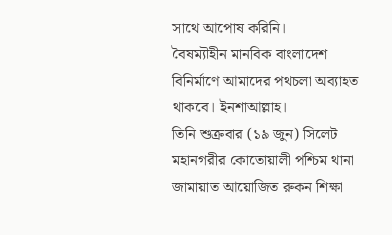সাথে আপোষ করিনি।
বৈষম্যৗহীন মানবিক বাংলাদেশ বিনির্মাণে আমাদের পথচলা অব্যাহত থাকবে। ইনশাআল্লাহ।
তিনি শুক্রবার (১৯ জুন) সিলেট মহানগরীর কোতোয়ালী পশ্চিম থানা জামায়াত আয়োজিত রুকন শিক্ষা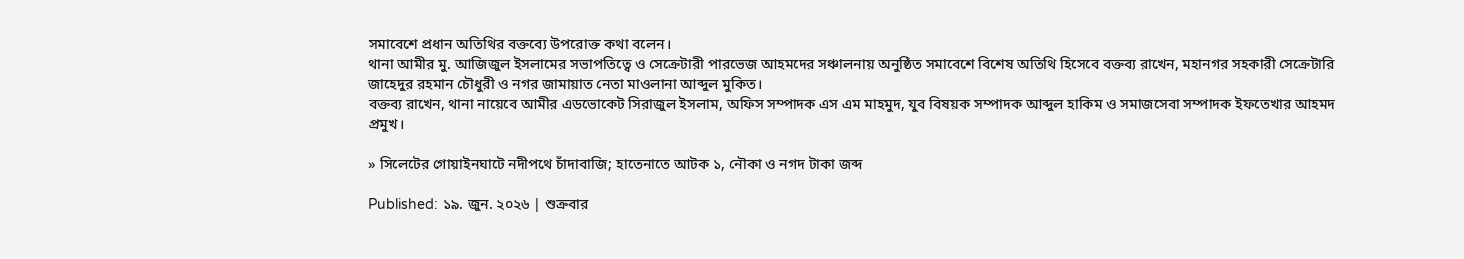সমাবেশে প্রধান অতিথির বক্তব্যে উপরোক্ত কথা বলেন।
থানা আমীর মু. আজিজুল ইসলামের সভাপতিত্বে ও সেক্রেটারী পারভেজ আহমদের সঞ্চালনায় অনুষ্ঠিত সমাবেশে বিশেষ অতিথি হিসেবে বক্তব্য রাখেন, মহানগর সহকারী সেক্রেটারি জাহেদুর রহমান চৌধুরী ও নগর জামায়াত নেতা মাওলানা আব্দুল মুকিত।
বক্তব্য রাখেন, থানা নায়েবে আমীর এডভোকেট সিরাজুল ইসলাম, অফিস সম্পাদক এস এম মাহমুদ, যুব বিষয়ক সম্পাদক আব্দুল হাকিম ও সমাজসেবা সম্পাদক ইফতেখার আহমদ প্রমুখ।

» সি‌লে‌টের গোয়াইনঘাটে নদীপথে চাঁদাবাজি; হাতেনাতে আটক ১, নৌকা ও নগদ টাকা জব্দ

Published: ১৯. জুন. ২০২৬ | শুক্রবার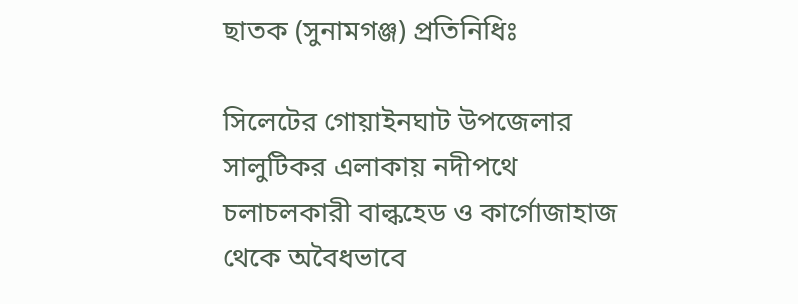ছাতক (সুনামগঞ্জ) প্রতিনিধিঃ

সিলেটের গোয়াইনঘাট উপজেলার সালুটিকর এলাকায় নদীপথে চলাচলকারী বাল্কহেড ও কার্গোজাহাজ থেকে অবৈধভাবে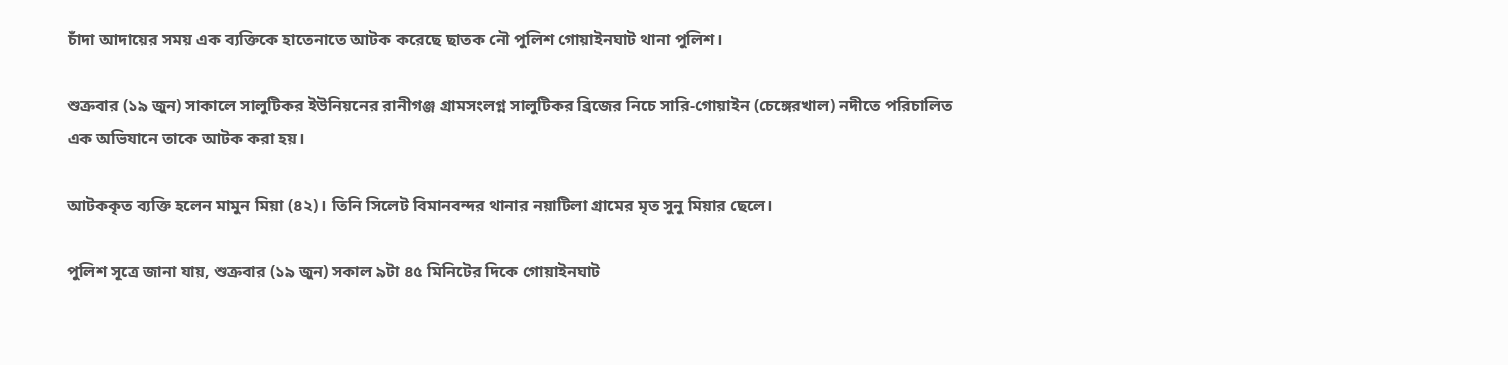চাঁদা আদায়ের সময় এক ব্যক্তিকে হাতেনাতে আটক করেছে ছাতক নৌ পু‌লিশ গোয়াইনঘাট থানা পুলিশ।

শুক্রবার (১৯ জুন) সাকা‌লে সালুটিকর ইউনিয়নের রানীগঞ্জ গ্রামসংলগ্ন সালুটিকর ব্রিজের নিচে সারি-গোয়াইন (চেঙ্গেরখাল) নদীতে পরিচালিত এক অভিযানে তাকে আটক করা হয়।

আটককৃত ব্যক্তি হলেন মামুন মিয়া (৪২)। তিনি সিলেট বিমানবন্দর থানার নয়াটিলা গ্রামের মৃত সুনু মিয়ার ছেলে।

পুলিশ সূত্রে জানা যায়, শুক্রবার (১৯ জুন) সকাল ৯টা ৪৫ মিনিটের দিকে গোয়াইনঘাট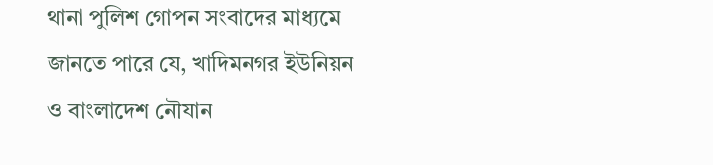থানা পুলিশ গোপন সংবাদের মাধ্যমে জানতে পারে যে, খাদিমনগর ইউনিয়ন ও বাংলাদেশ নৌযান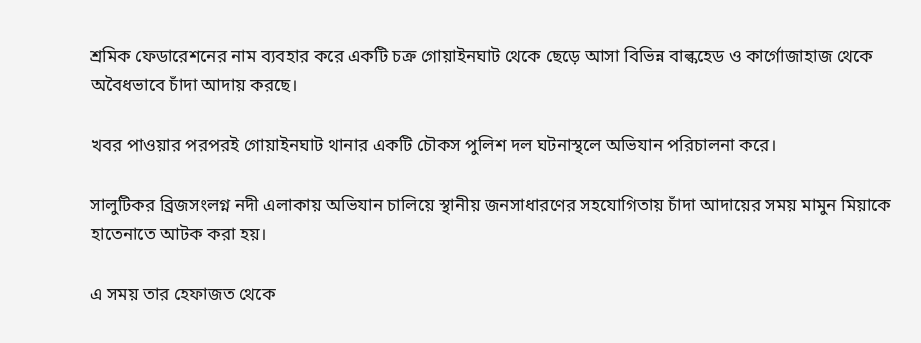শ্রমিক ফেডারেশনের নাম ব্যবহার করে একটি চক্র গোয়াইনঘাট থেকে ছেড়ে আসা বিভিন্ন বাল্কহেড ও কার্গোজাহাজ থেকে অবৈধভাবে চাঁদা আদায় করছে।

খবর পাওয়ার পরপরই গোয়াইনঘাট থানার একটি চৌকস পুলিশ দল ঘটনাস্থলে অভিযান পরিচালনা করে।

সালুটিকর ব্রিজসংলগ্ন নদী এলাকায় অভিযান চালিয়ে স্থানীয় জনসাধারণের সহযোগিতায় চাঁদা আদায়ের সময় মামুন মিয়াকে হাতেনাতে আটক করা হয়।

এ সময় তার হেফাজত থেকে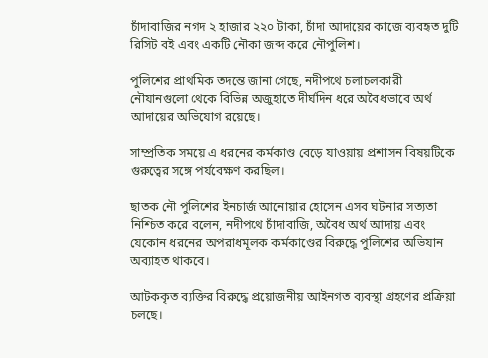চাঁদাবাজির নগদ ২ হাজার ২২০ টাকা, চাঁদা আদায়ের কাজে ব্যবহৃত দুটি রিসিট বই এবং একটি নৌকা জব্দ করে নৌপু‌লিশ।

পুলিশের প্রাথমিক তদন্তে জানা গেছে, নদীপথে চলাচলকারী নৌযানগুলো থেকে বিভিন্ন অজুহাতে দীর্ঘদিন ধরে অবৈধভাবে অর্থ আদায়ের অভিযোগ রয়েছে।

সাম্প্রতিক সময়ে এ ধরনের কর্মকাণ্ড বেড়ে যাওয়ায় প্রশাসন বিষয়টিকে গুরুত্বের সঙ্গে পর্যবেক্ষণ করছিল।

ছাতক নৌ পু‌লিশের ইনচার্জ আনোয়ার হো‌সেন এসব ঘটনার সত‌্যতা নি‌শ্চিত ক‌রে ব‌লেন, নদীপথে চাঁদাবাজি, অবৈধ অর্থ আদায় এবং যেকোন ধরনের অপরাধমূলক কর্মকাণ্ডের বিরুদ্ধে পুলিশের অভিযান অব্যাহত থাকবে।

আটককৃত ব্যক্তির বিরুদ্ধে প্রয়োজনীয় আইনগত ব্যবস্থা গ্রহণের প্রক্রিয়া চলছে।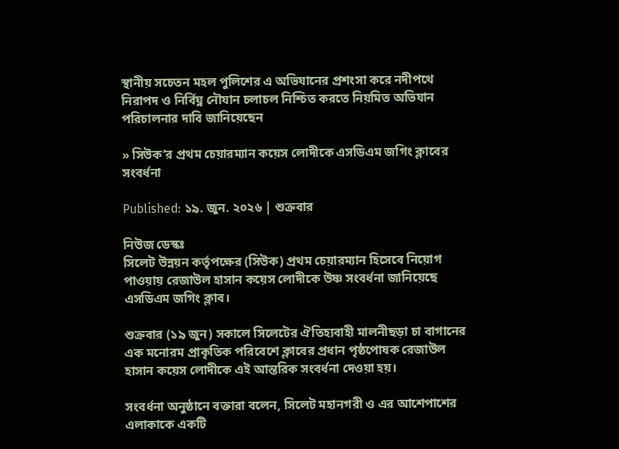স্থানীয় সচেতন মহল পুলিশের এ অভিযানের প্রশংসা করে নদীপথে নিরাপদ ও নির্বিঘ্ন নৌযান চলাচল নিশ্চিত করতে নিয়মিত অভিযান পরিচালনার দাবি জানিয়েছেন

» সিউক’র প্রথম চেয়ারম্যান কয়েস লোদীকে এসডিএম জগিং ক্লাবের সংবর্ধনা

Published: ১৯. জুন. ২০২৬ | শুক্রবার

নিউজ ডেস্কঃ
সিলেট উন্নয়ন কর্তৃপক্ষের (সিউক) প্রথম চেয়ারম্যান হিসেবে নিয়োগ পাওয়ায় রেজাউল হাসান কয়েস লোদীকে উষ্ণ সংবর্ধনা জানিয়েছে এসডিএম জগিং ক্লাব।

শুক্রবার (১৯ জুন) সকালে সিলেটের ঐতিহ্যবাহী মালনীছড়া চা বাগানের এক মনোরম প্রাকৃতিক পরিবেশে ক্লাবের প্রধান পৃষ্ঠপোষক রেজাউল হাসান কয়েস লোদীকে এই আন্তরিক সংবর্ধনা দেওয়া হয়।

সংবর্ধনা অনুষ্ঠানে বক্তারা বলেন, সিলেট মহানগরী ও এর আশেপাশের এলাকাকে একটি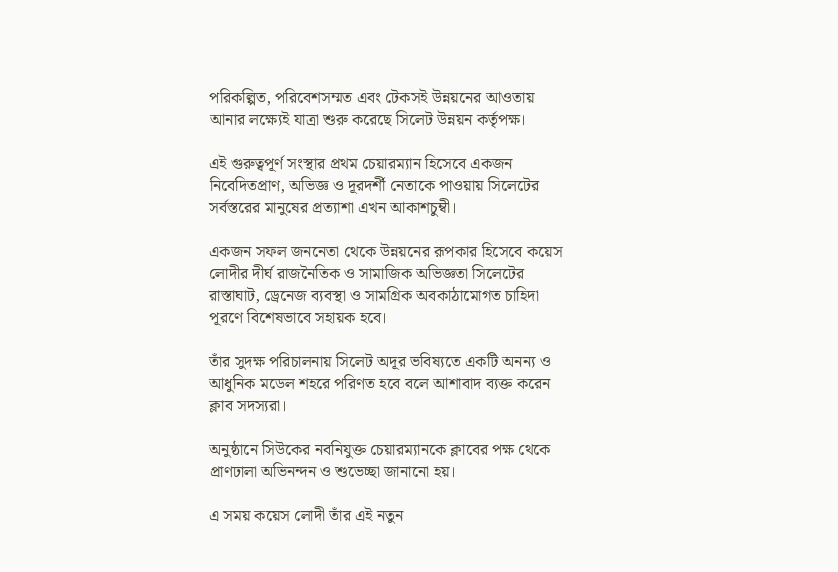পরিকল্পিত, পরিবেশসম্মত এবং টেকসই উন্নয়নের আওতায় আনার লক্ষ্যেই যাত্রা শুরু করেছে সিলেট উন্নয়ন কর্তৃপক্ষ।

এই গুরুত্বপূর্ণ সংস্থার প্রথম চেয়ারম্যান হিসেবে একজন নিবেদিতপ্রাণ, অভিজ্ঞ ও দূরদর্শী নেতাকে পাওয়ায় সিলেটের সর্বস্তরের মানুষের প্রত্যাশা এখন আকাশচুম্বী।

একজন সফল জননেতা থেকে উন্নয়নের রূপকার হিসেবে কয়েস লোদীর দীর্ঘ রাজনৈতিক ও সামাজিক অভিজ্ঞতা সিলেটের রাস্তাঘাট, ড্রেনেজ ব্যবস্থা ও সামগ্রিক অবকাঠামোগত চাহিদা পূরণে বিশেষভাবে সহায়ক হবে।

তাঁর সুদক্ষ পরিচালনায় সিলেট অদূর ভবিষ্যতে একটি অনন্য ও আধুনিক মডেল শহরে পরিণত হবে বলে আশাবাদ ব্যক্ত করেন ক্লাব সদস্যরা।

অনুষ্ঠানে সিউকের নবনিযুক্ত চেয়ারম্যানকে ক্লাবের পক্ষ থেকে প্রাণঢালা অভিনন্দন ও শুভেচ্ছা জানানো হয়।

এ সময় কয়েস লোদী তাঁর এই নতুন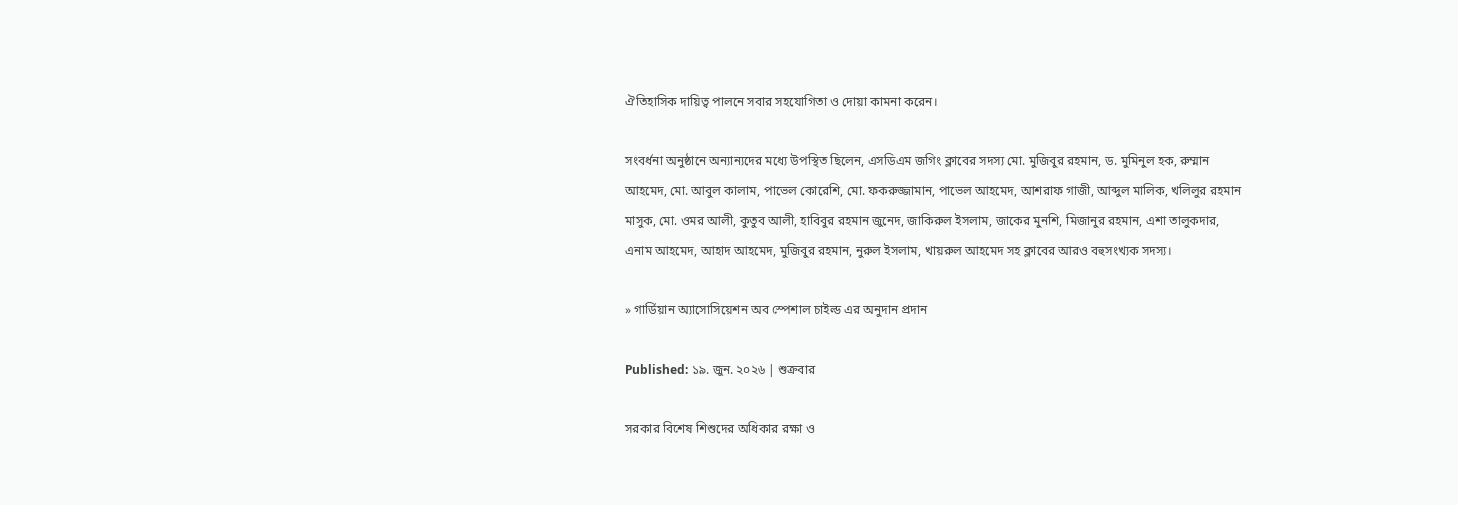ঐতিহাসিক দায়িত্ব পালনে সবার সহযোগিতা ও দোয়া কামনা করেন।

সংবর্ধনা অনুষ্ঠানে অন্যান্যদের মধ্যে উপস্থিত ছিলেন, এসডিএম জগিং ক্লাবের সদস্য মো. মুজিবুর রহমান, ড. মুমিনুল হক, রুম্মান আহমেদ, মো. আবুল কালাম, পাভেল কোরেশি, মো. ফকরুজ্জামান, পাভেল আহমেদ, আশরাফ গাজী, আব্দুল মালিক, খলিলুর রহমান মাসুক, মো. ওমর আলী, কুতুব আলী, হাবিবুর রহমান জুনেদ, জাকিরুল ইসলাম, জাকের মুনশি, মিজানুর রহমান, এশা তালুকদার, এনাম আহমেদ, আহাদ আহমেদ, মুজিবুর রহমান, নুরুল ইসলাম, খায়রুল আহমেদ সহ ক্লাবের আরও বহুসংখ্যক সদস্য।

» গার্ডিয়ান অ্যাসোসিয়েশন অব স্পেশাল চাইল্ড এর অনুদান প্রদান

Published: ১৯. জুন. ২০২৬ | শুক্রবার

সরকার বিশেষ শিশুদের অধিকার রক্ষা ও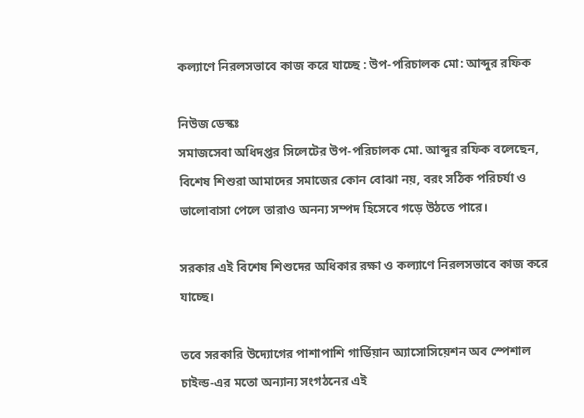কল্যাণে নিরলসভাবে কাজ করে যাচ্ছে : উপ-পরিচালক মো: আব্দুর রফিক

নিউজ ডেস্কঃ
সমাজসেবা অধিদপ্তর সিলেটের উপ-পরিচালক মো. আব্দুর রফিক বলেছেন, বিশেষ শিশুরা আমাদের সমাজের কোন বোঝা নয়, বরং সঠিক পরিচর্যা ও ভালোবাসা পেলে তারাও অনন্য সম্পদ হিসেবে গড়ে উঠতে পারে।

সরকার এই বিশেষ শিশুদের অধিকার রক্ষা ও কল্যাণে নিরলসভাবে কাজ করে যাচ্ছে।

তবে সরকারি উদ্যোগের পাশাপাশি গার্ডিয়ান অ্যাসোসিয়েশন অব স্পেশাল চাইল্ড-এর মতো অন্যান্য সংগঠনের এই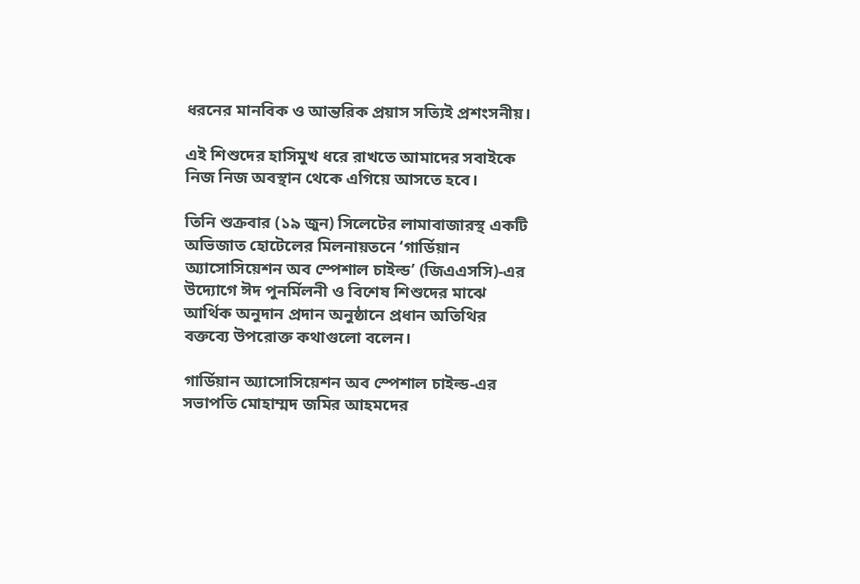ধরনের মানবিক ও আন্তরিক প্রয়াস সত্যিই প্রশংসনীয়।

এই শিশুদের হাসিমুখ ধরে রাখতে আমাদের সবাইকে নিজ নিজ অবস্থান থেকে এগিয়ে আসতে হবে।

তিনি শুক্রবার (১৯ জুন) সিলেটের লামাবাজারস্থ একটি অভিজাত হোটেলের মিলনায়তনে ‘গার্ডিয়ান অ্যাসোসিয়েশন অব স্পেশাল চাইল্ড’ (জিএএসসি)-এর উদ্যোগে ঈদ পুনর্মিলনী ও বিশেষ শিশুদের মাঝে আর্থিক অনুদান প্রদান অনুষ্ঠানে প্রধান অতিথির বক্তব্যে উপরোক্ত কথাগুলো বলেন।

গার্ডিয়ান অ্যাসোসিয়েশন অব স্পেশাল চাইল্ড-এর সভাপতি মোহাম্মদ জমির আহমদের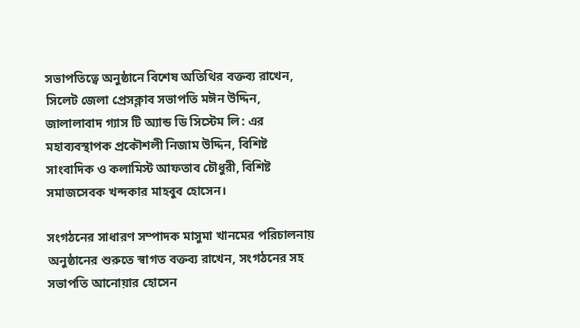সভাপতিত্বে অনুষ্ঠানে বিশেষ অতিথির বক্তব্য রাখেন, সিলেট জেলা প্রেসক্লাব সভাপতি মঈন উদ্দিন, জালালাবাদ গ্যাস টি অ্যান্ড ডি সিস্টেম লি: এর মহাব্যবস্থাপক প্রকৌশলী নিজাম উদ্দিন, বিশিষ্ট সাংবাদিক ও কলামিস্ট আফতাব চৌধুরী, বিশিষ্ট সমাজসেবক খন্দকার মাহবুব হোসেন।

সংগঠনের সাধারণ সম্পাদক মাসুমা খানমের পরিচালনায় অনুষ্ঠানের শুরুতে স্বাগত বক্তব্য রাখেন, সংগঠনের সহ সভাপতি আনোয়ার হোসেন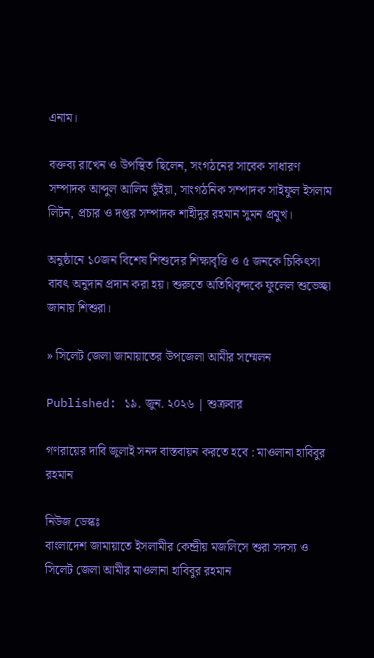এনাম।

বক্তব্য রাখেন ও উপস্থিত ছিলেন, সংগঠনের সাবেক সাধারণ সম্পাদক আব্দুল আলিম ভুঁইয়া, সাংগঠনিক সম্পাদক সাইফুল ইসলাম লিটন, প্রচার ও দপ্তর সম্পাদক শাহীদুর রহমান সুমন প্রমুখ।

অনুষ্ঠানে ১০জন বিশেষ শিশুদের শিক্ষাবৃত্তি ও ৫ জনকে চিকিৎসা বাবৎ অনুদান প্রদান করা হয়। শুরুতে অতিথিবৃন্দকে ফুলেল শুভেচ্ছা জানায় শিশুরা।

» সিলেট জেলা জামায়াতের উপজেলা আমীর সম্মেলন

Published: ১৯. জুন. ২০২৬ | শুক্রবার

গণরায়ের দাবি জুলাই সনদ বাস্তবায়ন করতে হবে : মাওলানা হাবিবুর রহমান

নিউজ ডেস্কঃ
বাংলাদেশ জামায়াতে ইসলামীর কেন্দ্রীয় মজলিসে শুরা সদস্য ও সিলেট জেলা আমীর মাওলানা হাবিবুর রহমান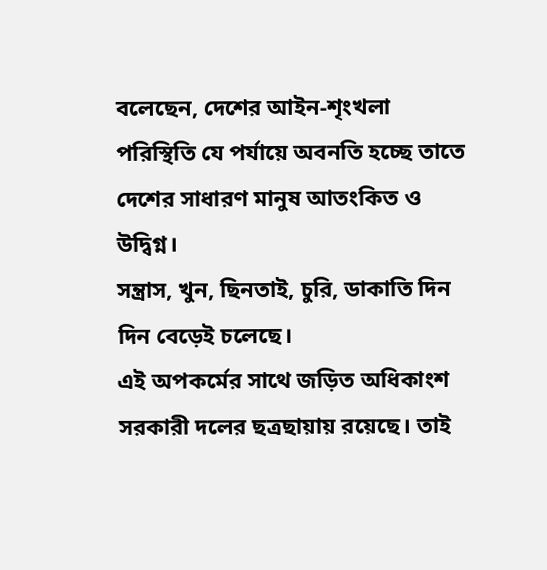বলেছেন, দেশের আইন-শৃংখলা পরিস্থিতি যে পর্যায়ে অবনতি হচ্ছে তাতে দেশের সাধারণ মানুষ আতংকিত ও উদ্বিগ্ন।
সন্ত্রাস, খুন, ছিনতাই, চুরি, ডাকাতি দিন দিন বেড়েই চলেছে।
এই অপকর্মের সাথে জড়িত অধিকাংশ সরকারী দলের ছত্রছায়ায় রয়েছে। তাই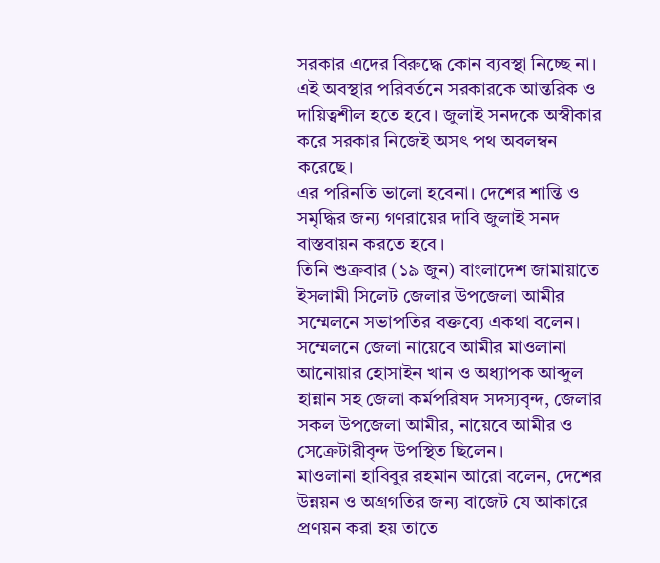সরকার এদের বিরুদ্ধে কোন ব্যবস্থা নিচ্ছে না।
এই অবস্থার পরিবর্তনে সরকারকে আন্তরিক ও দায়িত্বশীল হতে হবে। জুলাই সনদকে অস্বীকার করে সরকার নিজেই অসৎ পথ অবলম্বন করেছে।
এর পরিনতি ভালো হবেনা। দেশের শান্তি ও সমৃদ্ধির জন্য গণরায়ের দাবি জুলাই সনদ বাস্তবায়ন করতে হবে।
তিনি শুক্রবার (১৯ জুন) বাংলাদেশ জামায়াতে ইসলামী সিলেট জেলার উপজেলা আমীর সম্মেলনে সভাপতির বক্তব্যে একথা বলেন।
সম্মেলনে জেলা নায়েবে আমীর মাওলানা আনোয়ার হোসাইন খান ও অধ্যাপক আব্দুল হান্নান সহ জেলা কর্মপরিষদ সদস্যবৃন্দ, জেলার সকল উপজেলা আমীর, নায়েবে আমীর ও সেক্রেটারীবৃন্দ উপস্থিত ছিলেন।
মাওলানা হাবিবুর রহমান আরো বলেন, দেশের উন্নয়ন ও অগ্রগতির জন্য বাজেট যে আকারে প্রণয়ন করা হয় তাতে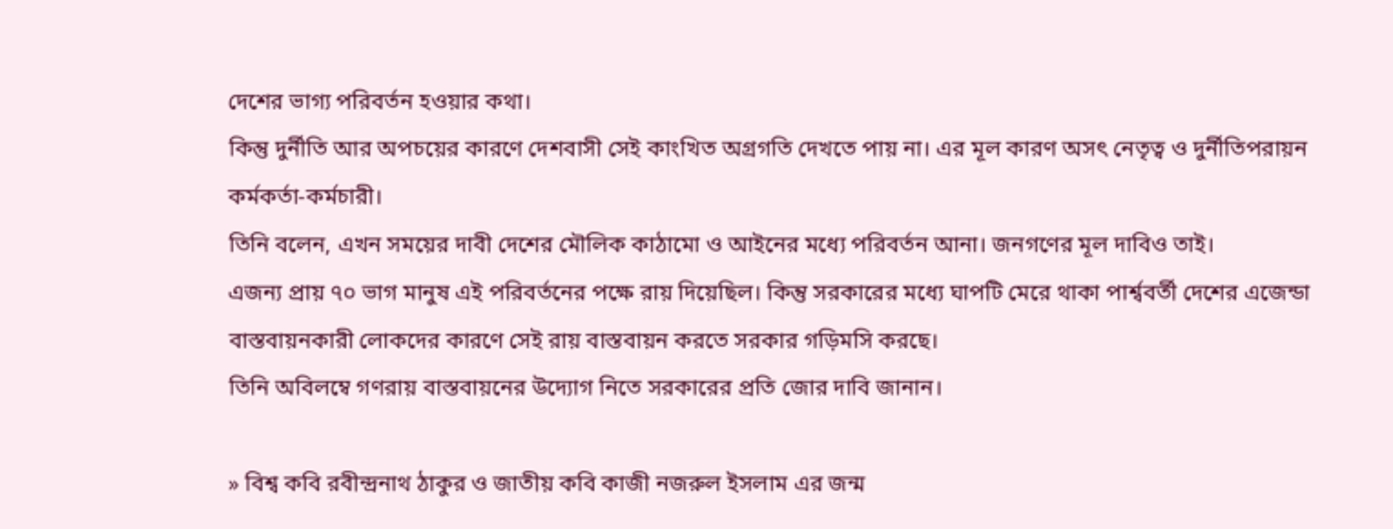দেশের ভাগ্য পরিবর্তন হওয়ার কথা।
কিন্তু দুর্নীতি আর অপচয়ের কারণে দেশবাসী সেই কাংখিত অগ্রগতি দেখতে পায় না। এর মূল কারণ অসৎ নেতৃত্ব ও দুর্নীতিপরায়ন কর্মকর্তা-কর্মচারী।
তিনি বলেন, এখন সময়ের দাবী দেশের মৌলিক কাঠামো ও আইনের মধ্যে পরিবর্তন আনা। জনগণের মূল দাবিও তাই।
এজন্য প্রায় ৭০ ভাগ মানুষ এই পরিবর্তনের পক্ষে রায় দিয়েছিল। কিন্তু সরকারের মধ্যে ঘাপটি মেরে থাকা পার্শ্ববর্তী দেশের এজেন্ডা বাস্তবায়নকারী লোকদের কারণে সেই রায় বাস্তবায়ন করতে সরকার গড়িমসি করছে।
তিনি অবিলম্বে গণরায় বাস্তবায়নের উদ্যোগ নিতে সরকারের প্রতি জোর দাবি জানান।

» বিশ্ব কবি রবীন্দ্রনাথ ঠাকুর ও জাতীয় কবি কাজী নজরুল ইসলাম এর জন্ম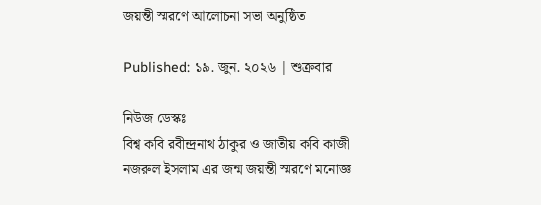জয়ন্তী স্মরণে আলোচনা সভা অনুষ্ঠিত

Published: ১৯. জুন. ২০২৬ | শুক্রবার

নিউজ ডেস্কঃ
বিশ্ব কবি রবীন্দ্রনাথ ঠাকুর ও জাতীয় কবি কাজী নজরুল ইসলাম এর জন্ম জয়ন্তী স্মরণে মনোজ্ঞ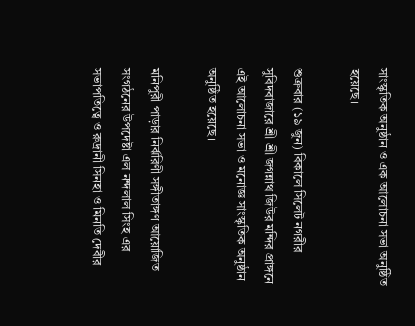সাংস্কৃতিক অনুষ্ঠান ও এক আলোচনা সভা অনুষ্ঠিত হয়েছে।

শুক্রবার (১৯ জুন) বিকালে সিলেট নগরীর সুবিদবাজারে শ্রী শ্রী জগন্নাথ জিউর মন্দির প্রাঙ্গনে এই আলোচনা সভা ও মনোজ্ঞ সাংস্কৃতিক অনুষ্ঠান অনুষ্ঠিত হয়েছে।

মনিপুরী পাড়ার নির্ঝরিণী সঙ্গীতাঙ্গণ আয়োজিত সংগঠনের উপদেষ্টা এল নন্দলাল সিংহ এর সভাপতিত্বে ও রুদ্রানী সিনহা ও মিনতি দেবীর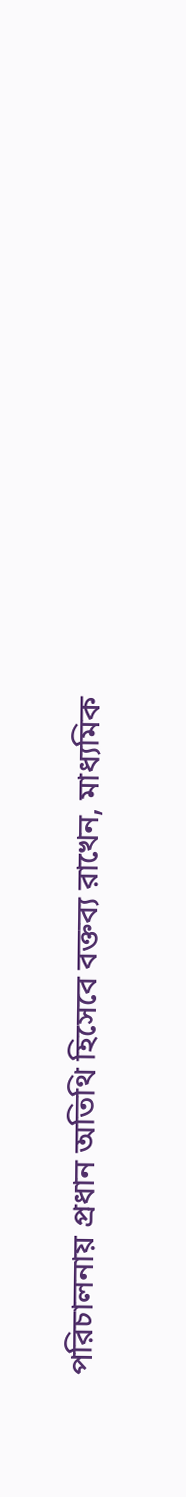পরিচালনায় প্রধান অতিথি হিসেবে বক্তব্য রাখেন, মাধ্যমিক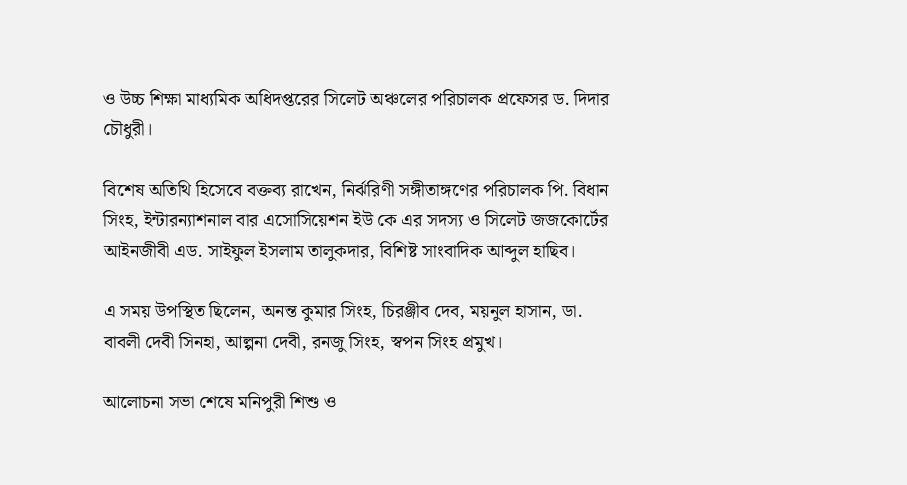ও উচ্চ শিক্ষা মাধ্যমিক অধিদপ্তরের সিলেট অঞ্চলের পরিচালক প্রফেসর ড. দিদার চৌধুরী।

বিশেষ অতিথি হিসেবে বক্তব্য রাখেন, নির্ঝরিণী সঙ্গীতাঙ্গণের পরিচালক পি. বিধান সিংহ, ইন্টারন্যাশনাল বার এসোসিয়েশন ইউ কে এর সদস্য ও সিলেট জজকোর্টের আইনজীবী এড. সাইফুল ইসলাম তালুকদার, বিশিষ্ট সাংবাদিক আব্দুল হাছিব।

এ সময় উপস্থিত ছিলেন, অনন্ত কুমার সিংহ, চিরঞ্জীব দেব, ময়নুল হাসান, ডা. বাবলী দেবী সিনহা, আল্পনা দেবী, রনজু সিংহ, স্বপন সিংহ প্রমুখ।

আলোচনা সভা শেষে মনিপুরী শিশু ও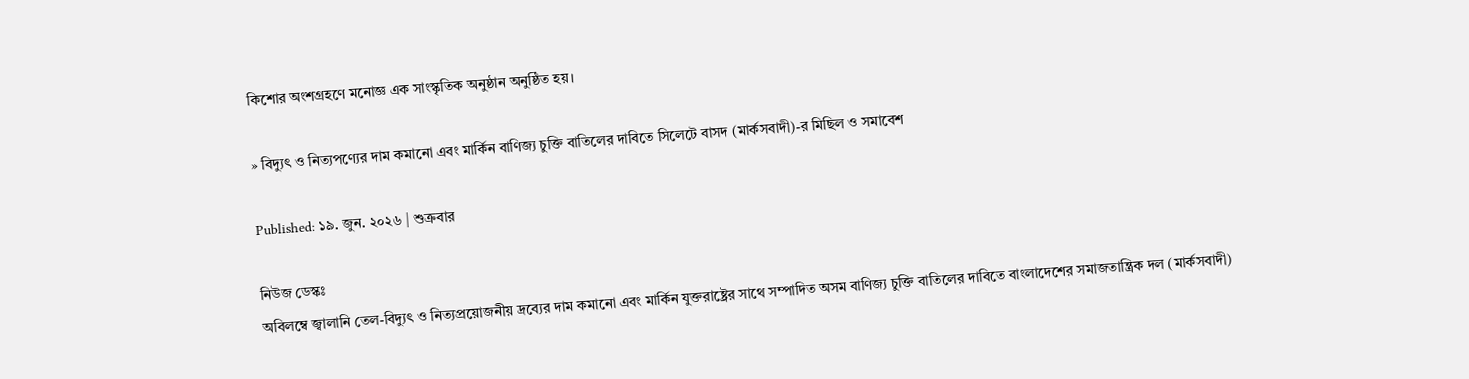কিশোর অংশগ্রহণে মনোজ্ঞ এক সাংস্কৃতিক অনুষ্ঠান অনুষ্ঠিত হয়।

» বিদ্যুৎ ও নিত্যপণ্যের দাম কমানো এবং মার্কিন বাণিজ্য চুক্তি বাতিলের দাবিতে সিলেটে বাসদ (মার্কসবাদী)-র মিছিল ও সমাবেশ

Published: ১৯. জুন. ২০২৬ | শুক্রবার

নিউজ ডেস্কঃ
অবিলম্বে জ্বালানি তেল-বিদ্যুৎ ও নিত্যপ্রয়োজনীয় দ্রব্যের দাম কমানো এবং মার্কিন যুক্তরাষ্ট্রের সাথে সম্পাদিত অসম বাণিজ্য চুক্তি বাতিলের দাবিতে বাংলাদেশের সমাজতান্ত্রিক দল (মার্কসবাদী)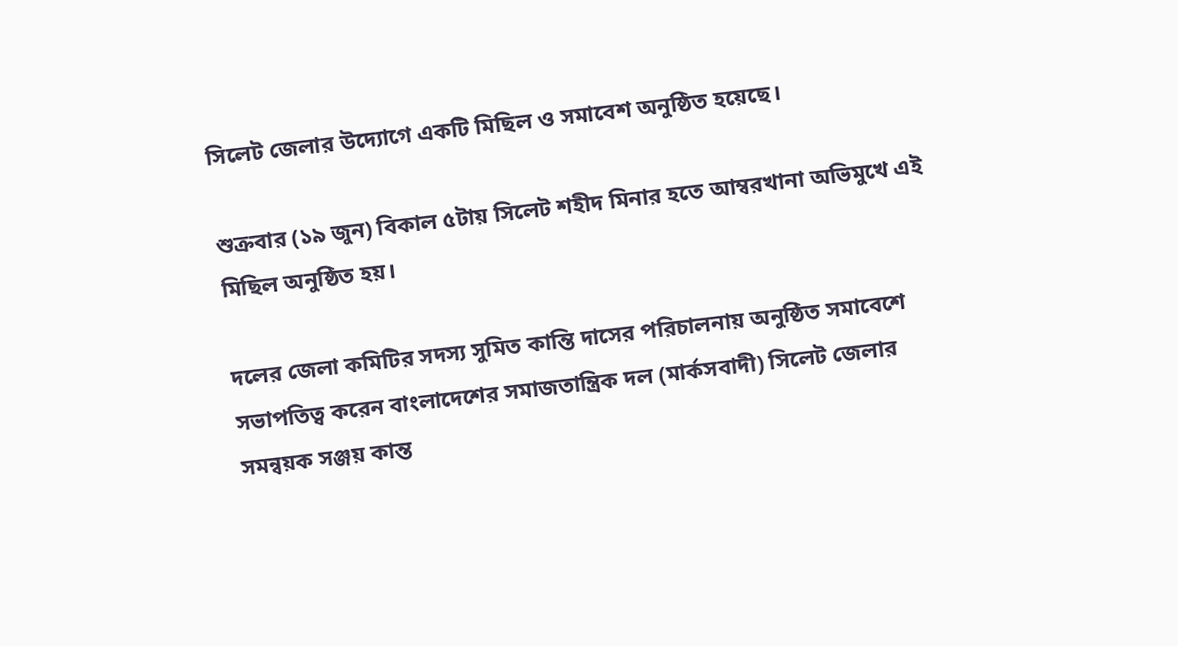সিলেট জেলার উদ্যোগে একটি মিছিল ও সমাবেশ অনুষ্ঠিত হয়েছে।

শুক্রবার (১৯ জুন) বিকাল ৫টায় সিলেট শহীদ মিনার হতে আম্বরখানা অভিমুখে এই মিছিল অনুষ্ঠিত হয়।

দলের জেলা কমিটির সদস্য সুমিত কান্তি দাসের পরিচালনায় অনুষ্ঠিত সমাবেশে সভাপতিত্ব করেন বাংলাদেশের সমাজতান্ত্রিক দল (মার্কসবাদী) সিলেট জেলার সমন্বয়ক সঞ্জয় কান্ত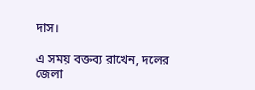দাস।

এ সময় বক্তব্য রাখেন, দলের জেলা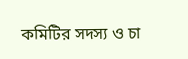কমিটির সদস্য ও চা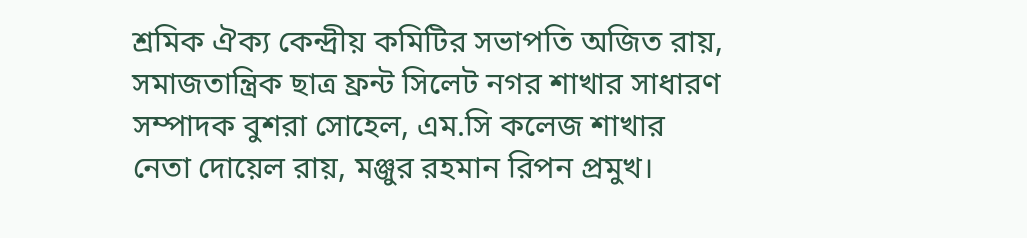শ্রমিক ঐক্য কেন্দ্রীয় কমিটির সভাপতি অজিত রায়, সমাজতান্ত্রিক ছাত্র ফ্রন্ট সিলেট নগর শাখার সাধারণ সম্পাদক বুশরা সোহেল, এম.সি কলেজ শাখার নেতা দোয়েল রায়, মঞ্জুর রহমান রিপন প্রমুখ।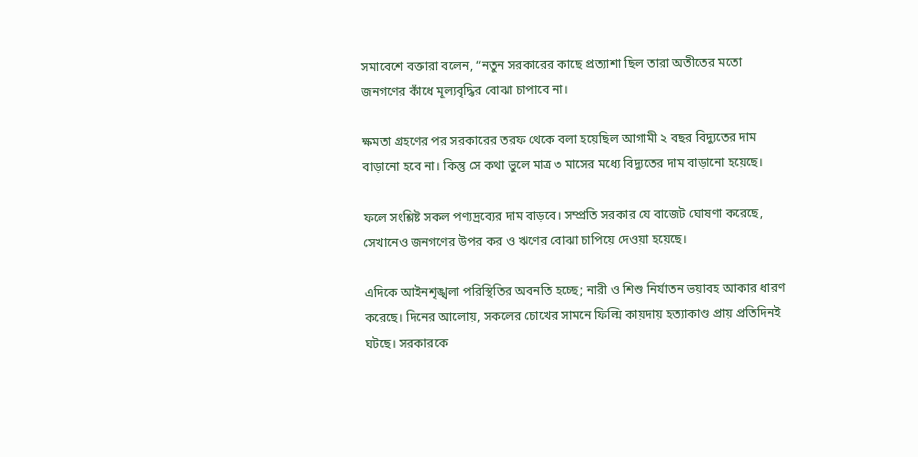সমাবেশে বক্তারা বলেন, “নতুন সরকারের কাছে প্রত্যাশা ছিল তারা অতীতের মতো জনগণের কাঁধে মূল্যবৃদ্ধির বোঝা চাপাবে না।

ক্ষমতা গ্রহণের পর সরকারের তরফ থেকে বলা হয়েছিল আগামী ২ বছর বিদ্যুতের দাম বাড়ানো হবে না। কিন্তু সে কথা ভুলে মাত্র ৩ মাসের মধ্যে বিদ্যুতের দাম বাড়ানো হয়েছে।

ফলে সংশ্লিষ্ট সকল পণ্যদ্রব্যের দাম বাড়বে। সম্প্রতি সরকার যে বাজেট ঘোষণা করেছে, সেখানেও জনগণের উপর কর ও ঋণের বোঝা চাপিয়ে দেওয়া হয়েছে।

এদিকে আইনশৃঙ্খলা পরিস্থিতির অবনতি হচ্ছে; নারী ও শিশু নির্যাতন ভয়াবহ আকার ধারণ করেছে। দিনের আলোয়, সকলের চোখের সামনে ফিল্মি কায়দায় হত্যাকাণ্ড প্রায় প্রতিদিনই ঘটছে। সরকারকে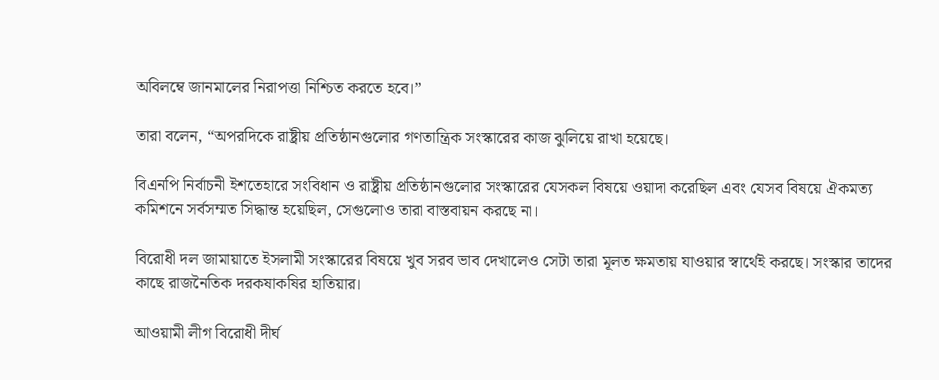অবিলম্বে জানমালের নিরাপত্তা নিশ্চিত করতে হবে।”

তারা বলেন, “অপরদিকে রাষ্ট্রীয় প্রতিষ্ঠানগুলোর গণতান্ত্রিক সংস্কারের কাজ ঝুলিয়ে রাখা হয়েছে।

বিএনপি নির্বাচনী ইশতেহারে সংবিধান ও রাষ্ট্রীয় প্রতিষ্ঠানগুলোর সংস্কারের যেসকল বিষয়ে ওয়াদা করেছিল এবং যেসব বিষয়ে ঐকমত্য কমিশনে সর্বসম্মত সিদ্ধান্ত হয়েছিল, সেগুলোও তারা বাস্তবায়ন করছে না।

বিরোধী দল জামায়াতে ইসলামী সংস্কারের বিষয়ে খুব সরব ভাব দেখালেও সেটা তারা মূলত ক্ষমতায় যাওয়ার স্বার্থেই করছে। সংস্কার তাদের কাছে রাজনৈতিক দরকষাকষির হাতিয়ার।

আওয়ামী লীগ বিরোধী দীর্ঘ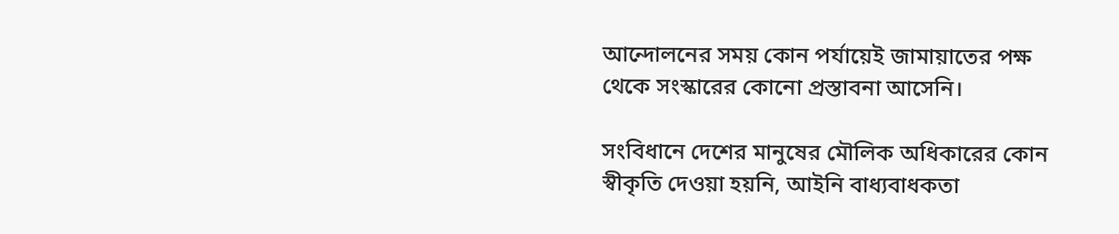আন্দোলনের সময় কোন পর্যায়েই জামায়াতের পক্ষ থেকে সংস্কারের কোনো প্রস্তাবনা আসেনি।

সংবিধানে দেশের মানুষের মৌলিক অধিকারের কোন স্বীকৃতি দেওয়া হয়নি, আইনি বাধ্যবাধকতা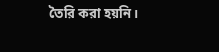তৈরি করা হয়নি।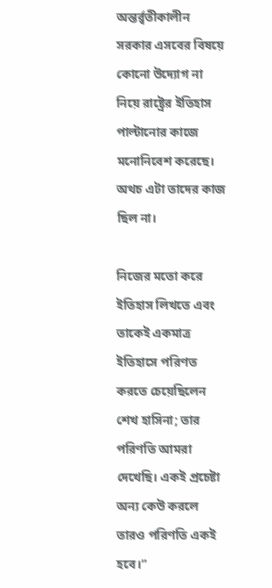অন্তর্র্বতীকালীন সরকার এসবের বিষয়ে কোনো উদ্যোগ না নিয়ে রাষ্ট্রের ইতিহাস পাল্টানোর কাজে মনোনিবেশ করেছে। অথচ এটা তাদের কাজ ছিল না।

নিজের মতো করে ইতিহাস লিখতে এবং তাকেই একমাত্র ইতিহাসে পরিণত করতে চেয়েছিলেন শেখ হাসিনা; তার পরিণতি আমরা দেখেছি। একই প্রচেষ্টা অন্য কেউ করলে তারও পরিণতি একই হবে।”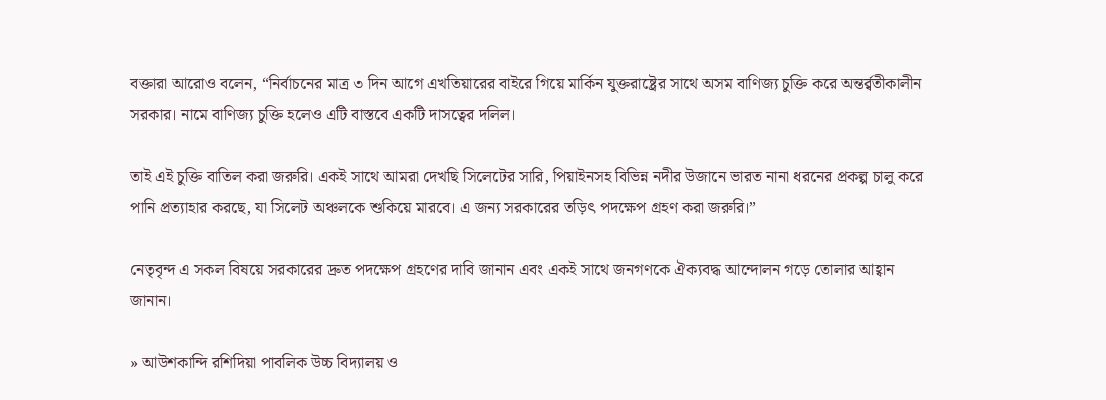বক্তারা আরোও বলেন, “নির্বাচনের মাত্র ৩ দিন আগে এখতিয়ারের বাইরে গিয়ে মার্কিন যুক্তরাষ্ট্রের সাথে অসম বাণিজ্য চুক্তি করে অন্তর্র্বতীকালীন সরকার। নামে বাণিজ্য চুক্তি হলেও এটি বাস্তবে একটি দাসত্বের দলিল।

তাই এই চুক্তি বাতিল করা জরুরি। একই সাথে আমরা দেখছি সিলেটের সারি, পিয়াইনসহ বিভিন্ন নদীর উজানে ভারত নানা ধরনের প্রকল্প চালু করে পানি প্রত্যাহার করছে, যা সিলেট অঞ্চলকে শুকিয়ে মারবে। এ জন্য সরকারের তড়িৎ পদক্ষেপ গ্রহণ করা জরুরি।”

নেতৃবৃন্দ এ সকল বিষয়ে সরকারের দ্রুত পদক্ষেপ গ্রহণের দাবি জানান এবং একই সাথে জনগণকে ঐক্যবদ্ধ আন্দোলন গড়ে তোলার আহ্বান জানান।

» আউশকান্দি রশিদিয়া পাবলিক উচ্চ বিদ্যালয় ও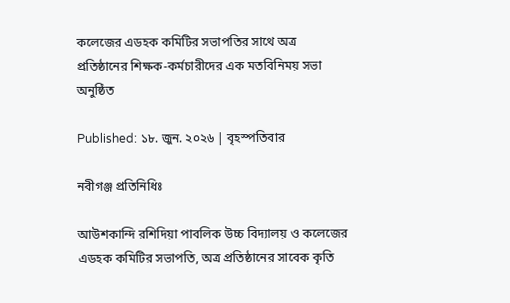কলেজের এডহক কমিটির সভাপতির সাথে অত্র প্রতিষ্ঠানের শিক্ষক-কর্মচারীদের এক মতবিনিময় সভা অনুষ্ঠিত

Published: ১৮. জুন. ২০২৬ | বৃহস্পতিবার

নবীগঞ্জ প্রতিনিধিঃ

আউশকান্দি রশিদিয়া পাবলিক উচ্চ বিদ্যালয় ও কলেজের এডহক কমিটির সভাপতি, অত্র প্রতিষ্ঠানের সাবেক কৃতি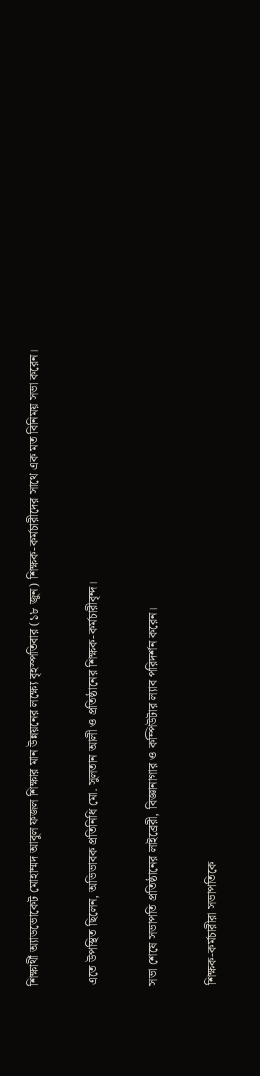শিক্ষার্থী অ্যাডভোকেট মোহাম্মদ আবুল ফজল শিক্ষার মান উন্নয়নের লক্ষ্যে বৃহস্পতিবার (১৮ জুন) শিক্ষক-কর্মচারীদের সাথে এক মত বিনিময় সভা করেন।

এতে উপস্থিত ছিলেন, অভিভাবক প্রতিনিধি মো. সুলতান আলী ও প্রতিষ্ঠানের শিক্ষক-কর্মচারীবৃন্দ।

সভা শেষে সভাপতি প্রতিষ্ঠানের লাইব্রেরী, বিজ্ঞানাগার ও কম্পিউটার ল্যাব পরিদর্শন করেন।

শিক্ষক-কর্মচারীরা সভাপতিকে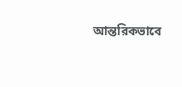আন্তরিকভাবে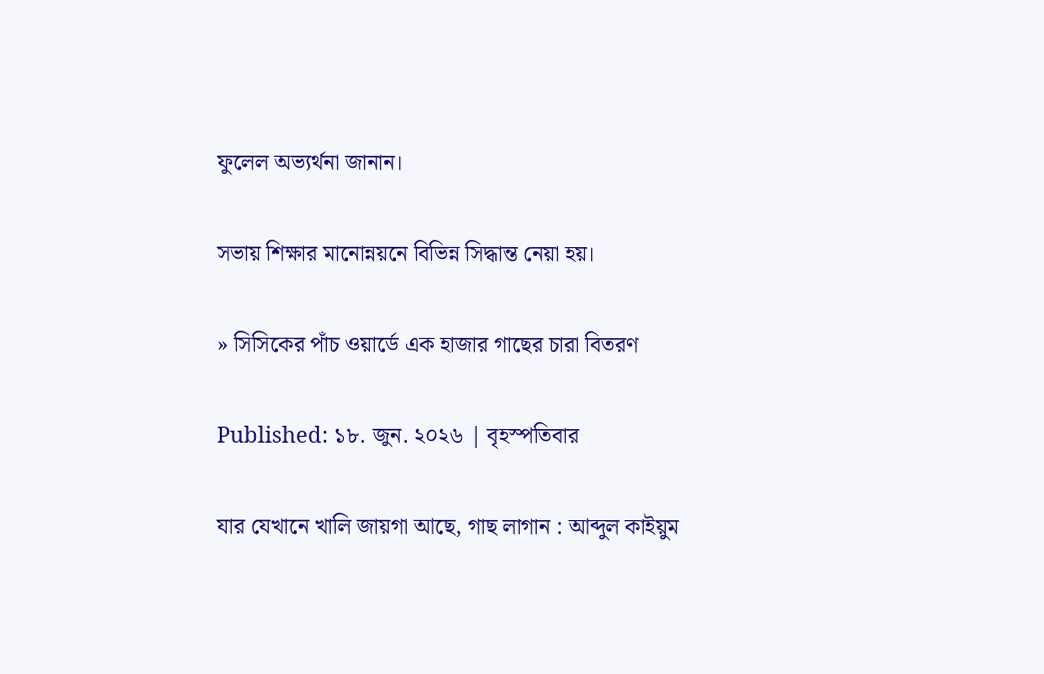ফুলেল অভ্যর্থনা জানান।

সভায় শিক্ষার মানোন্নয়নে বিভিন্ন সিদ্ধান্ত নেয়া হয়।

» সিসিকের পাঁচ ওয়ার্ডে এক হাজার গাছের চারা বিতরণ

Published: ১৮. জুন. ২০২৬ | বৃহস্পতিবার

যার যেখানে খালি জায়গা আছে, গাছ লাগান : আব্দুল কাইয়ুম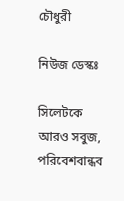চৌধুরী

নিউজ ডেস্কঃ

সিলেটকে আরও সবুজ, পরিবেশবান্ধব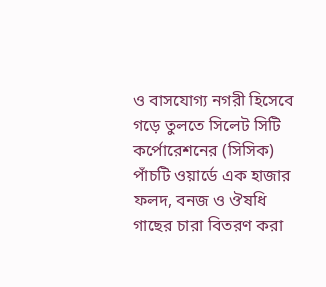ও বাসযোগ্য নগরী হিসেবে গড়ে তুলতে সিলেট সিটি কর্পোরেশনের (সিসিক) পাঁচটি ওয়ার্ডে এক হাজার ফলদ, বনজ ও ঔষধি গাছের চারা বিতরণ করা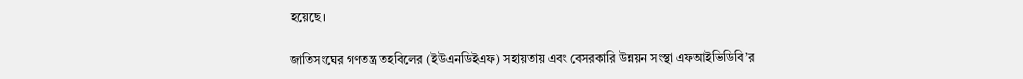হয়েছে।

জাতিসংঘের গণতন্ত্র তহবিলের (ইউএনডিইএফ) সহায়তায় এবং বেসরকারি উন্নয়ন সংস্থা এফআইভিডিবি’র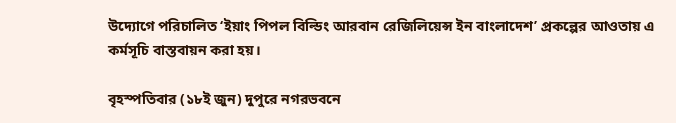উদ্যোগে পরিচালিত ‘ইয়াং পিপল বিল্ডিং আরবান রেজিলিয়েন্স ইন বাংলাদেশ’ প্রকল্পের আওতায় এ কর্মসূচি বাস্তবায়ন করা হয়।

বৃহস্পতিবার (১৮ই জুন) দুপুরে নগরভবনে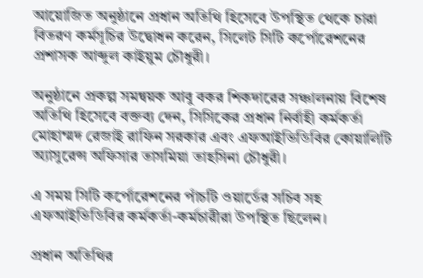আয়োজিত অনুষ্ঠানে প্রধান অতিথি হিসেবে উপস্থিত থেকে চারা বিতরণ কর্মসূচির উদ্বোধন করেন, সিলেট সিটি কর্পোরেশনের প্রশাসক আব্দুল কাইয়ুম চৌধুরী।

অনুষ্ঠানে প্রকল্প সমন্বয়ক আবু বকর শিকদারের সঞ্চালনায় বিশেষ অতিথি হিসেবে বক্তব্য দেন, সিসিকের প্রধান নির্বাহী কর্মকর্তা মোহাম্মদ রেজাই রাফিন সরকার এবং এফআইভিডিবির কোয়ালিটি অ্যাসুরেন্স অফিসার তাসমিয়া তাহসিনা চৌধুরী।

এ সময় সিটি কর্পোরেশনের পাঁচটি ওয়ার্ডের সচিব সহ এফআইভিডিবির কর্মকর্তা-কর্মচারীরা উপস্থিত ছিলেন।

প্রধান অতিথির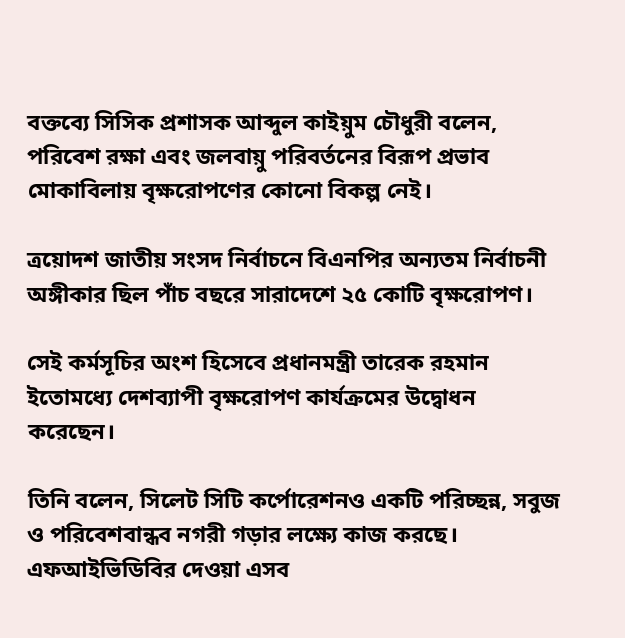বক্তব্যে সিসিক প্রশাসক আব্দুল কাইয়ুম চৌধুরী বলেন, পরিবেশ রক্ষা এবং জলবায়ু পরিবর্তনের বিরূপ প্রভাব মোকাবিলায় বৃক্ষরোপণের কোনো বিকল্প নেই।

ত্রয়োদশ জাতীয় সংসদ নির্বাচনে বিএনপির অন্যতম নির্বাচনী অঙ্গীকার ছিল পাঁচ বছরে সারাদেশে ২৫ কোটি বৃক্ষরোপণ।

সেই কর্মসূচির অংশ হিসেবে প্রধানমন্ত্রী তারেক রহমান ইতোমধ্যে দেশব্যাপী বৃক্ষরোপণ কার্যক্রমের উদ্বোধন করেছেন।

তিনি বলেন, সিলেট সিটি কর্পোরেশনও একটি পরিচ্ছন্ন, সবুজ ও পরিবেশবান্ধব নগরী গড়ার লক্ষ্যে কাজ করছে। এফআইভিডিবির দেওয়া এসব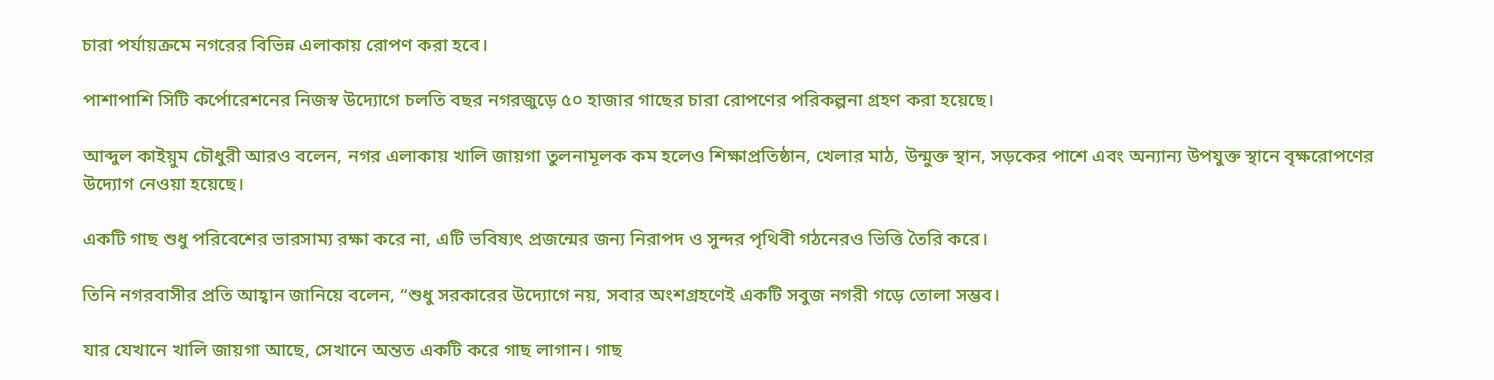চারা পর্যায়ক্রমে নগরের বিভিন্ন এলাকায় রোপণ করা হবে।

পাশাপাশি সিটি কর্পোরেশনের নিজস্ব উদ্যোগে চলতি বছর নগরজুড়ে ৫০ হাজার গাছের চারা রোপণের পরিকল্পনা গ্রহণ করা হয়েছে।

আব্দুল কাইয়ুম চৌধুরী আরও বলেন, নগর এলাকায় খালি জায়গা তুলনামূলক কম হলেও শিক্ষাপ্রতিষ্ঠান, খেলার মাঠ, উন্মুক্ত স্থান, সড়কের পাশে এবং অন্যান্য উপযুক্ত স্থানে বৃক্ষরোপণের উদ্যোগ নেওয়া হয়েছে।

একটি গাছ শুধু পরিবেশের ভারসাম্য রক্ষা করে না, এটি ভবিষ্যৎ প্রজন্মের জন্য নিরাপদ ও সুন্দর পৃথিবী গঠনেরও ভিত্তি তৈরি করে।

তিনি নগরবাসীর প্রতি আহ্বান জানিয়ে বলেন, “শুধু সরকারের উদ্যোগে নয়, সবার অংশগ্রহণেই একটি সবুজ নগরী গড়ে তোলা সম্ভব।

যার যেখানে খালি জায়গা আছে, সেখানে অন্তত একটি করে গাছ লাগান। গাছ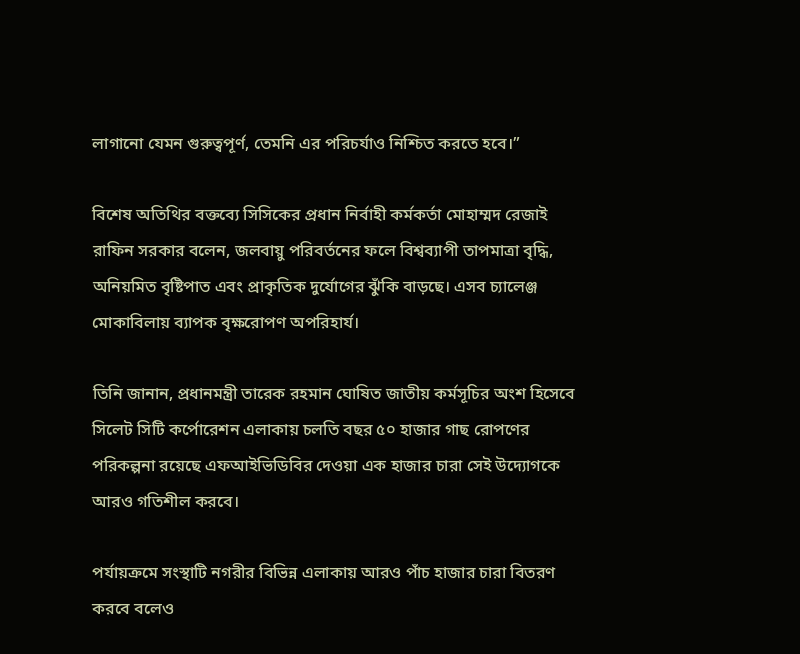লাগানো যেমন গুরুত্বপূর্ণ, তেমনি এর পরিচর্যাও নিশ্চিত করতে হবে।”

বিশেষ অতিথির বক্তব্যে সিসিকের প্রধান নির্বাহী কর্মকর্তা মোহাম্মদ রেজাই রাফিন সরকার বলেন, জলবায়ু পরিবর্তনের ফলে বিশ্বব্যাপী তাপমাত্রা বৃদ্ধি, অনিয়মিত বৃষ্টিপাত এবং প্রাকৃতিক দুর্যোগের ঝুঁকি বাড়ছে। এসব চ্যালেঞ্জ মোকাবিলায় ব্যাপক বৃক্ষরোপণ অপরিহার্য।

তিনি জানান, প্রধানমন্ত্রী তারেক রহমান ঘোষিত জাতীয় কর্মসূচির অংশ হিসেবে সিলেট সিটি কর্পোরেশন এলাকায় চলতি বছর ৫০ হাজার গাছ রোপণের পরিকল্পনা রয়েছে এফআইভিডিবির দেওয়া এক হাজার চারা সেই উদ্যোগকে আরও গতিশীল করবে।

পর্যায়ক্রমে সংস্থাটি নগরীর বিভিন্ন এলাকায় আরও পাঁচ হাজার চারা বিতরণ করবে বলেও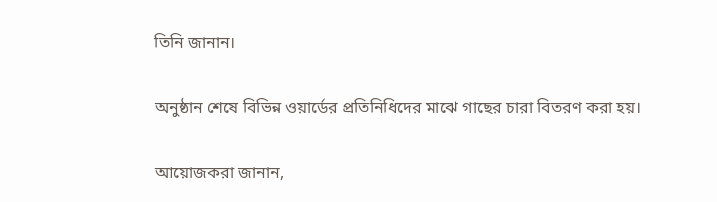তিনি জানান।

অনুষ্ঠান শেষে বিভিন্ন ওয়ার্ডের প্রতিনিধিদের মাঝে গাছের চারা বিতরণ করা হয়।

আয়োজকরা জানান,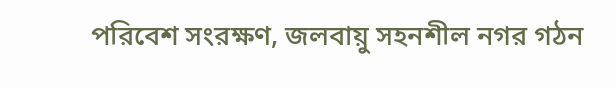পরিবেশ সংরক্ষণ, জলবায়ু সহনশীল নগর গঠন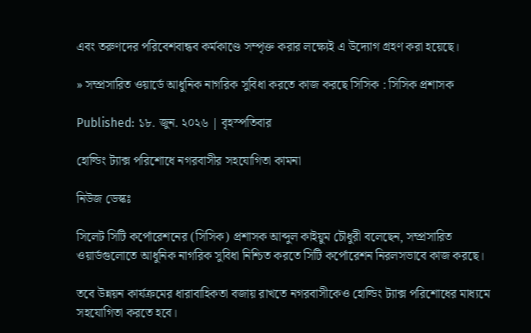এবং তরুণদের পরিবেশবান্ধব কর্মকাণ্ডে সম্পৃক্ত করার লক্ষ্যেই এ উদ্যোগ গ্রহণ করা হয়েছে।

» সম্প্রসারিত ওয়ার্ডে আধুনিক নাগরিক সুবিধা করতে কাজ করছে সিসিক : সিসিক প্রশাসক

Published: ১৮. জুন. ২০২৬ | বৃহস্পতিবার

হোল্ডিং ট্যাক্স পরিশোধে নগরবাসীর সহযোগিতা কামনা

নিউজ ডেস্কঃ

সিলেট সিটি কর্পোরেশনের (সিসিক) প্রশাসক আব্দুল কাইয়ুম চৌধুরী বলেছেন, সম্প্রসারিত ওয়ার্ডগুলোতে আধুনিক নাগরিক সুবিধা নিশ্চিত করতে সিটি কর্পোরেশন নিরলসভাবে কাজ করছে।

তবে উন্নয়ন কার্যক্রমের ধারাবাহিকতা বজায় রাখতে নগরবাসীকেও হোল্ডিং ট্যাক্স পরিশোধের মাধ্যমে সহযোগিতা করতে হবে।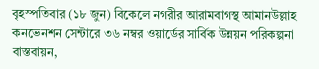বৃহস্পতিবার (১৮ জুন) বিকেলে নগরীর আরামবাগস্থ আমানউল্লাহ কনভেনশন সেন্টারে ৩৬ নম্বর ওয়ার্ডের সার্বিক উন্নয়ন পরিকল্পনা বাস্তবায়ন,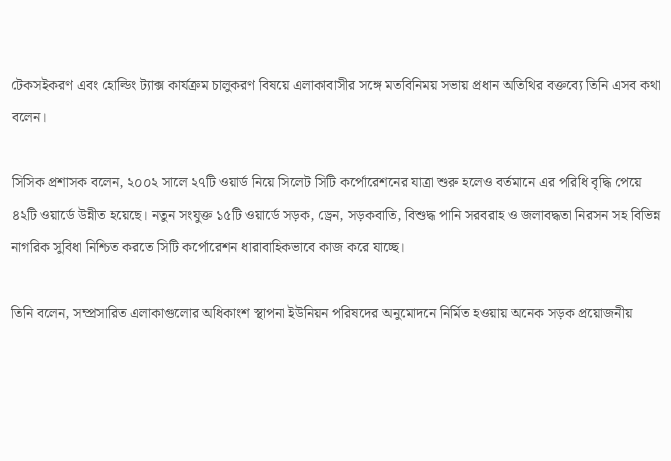টেকসইকরণ এবং হোল্ডিং ট্যাক্স কার্যক্রম চালুকরণ বিষয়ে এলাকাবাসীর সঙ্গে মতবিনিময় সভায় প্রধান অতিথির বক্তব্যে তিনি এসব কথা বলেন।

সিসিক প্রশাসক বলেন, ২০০২ সালে ২৭টি ওয়ার্ড নিয়ে সিলেট সিটি কর্পোরেশনের যাত্রা শুরু হলেও বর্তমানে এর পরিধি বৃদ্ধি পেয়ে ৪২টি ওয়ার্ডে উন্নীত হয়েছে। নতুন সংযুক্ত ১৫টি ওয়ার্ডে সড়ক, ড্রেন, সড়কবাতি, বিশুদ্ধ পানি সরবরাহ ও জলাবদ্ধতা নিরসন সহ বিভিন্ন নাগরিক সুবিধা নিশ্চিত করতে সিটি কর্পোরেশন ধারাবাহিকভাবে কাজ করে যাচ্ছে।

তিনি বলেন, সম্প্রসারিত এলাকাগুলোর অধিকাংশ স্থাপনা ইউনিয়ন পরিষদের অনুমোদনে নির্মিত হওয়ায় অনেক সড়ক প্রয়োজনীয়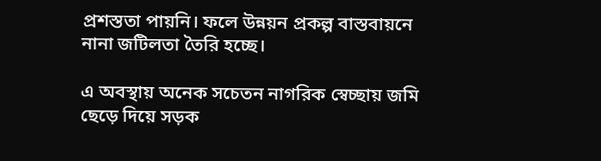প্রশস্ততা পায়নি। ফলে উন্নয়ন প্রকল্প বাস্তবায়নে নানা জটিলতা তৈরি হচ্ছে।

এ অবস্থায় অনেক সচেতন নাগরিক স্বেচ্ছায় জমি ছেড়ে দিয়ে সড়ক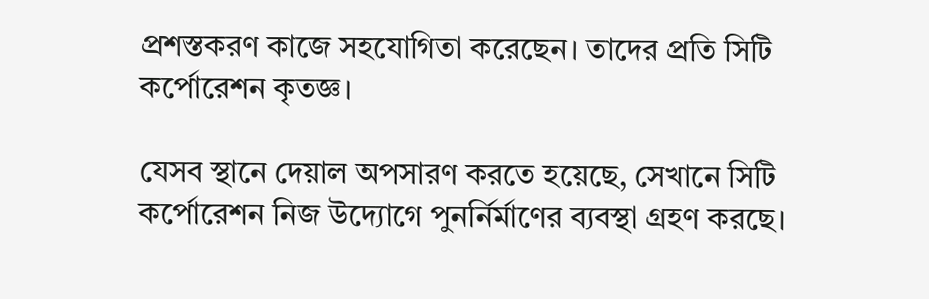প্রশস্তকরণ কাজে সহযোগিতা করেছেন। তাদের প্রতি সিটি কর্পোরেশন কৃতজ্ঞ।

যেসব স্থানে দেয়াল অপসারণ করতে হয়েছে, সেখানে সিটি কর্পোরেশন নিজ উদ্যোগে পুনর্নির্মাণের ব্যবস্থা গ্রহণ করছে।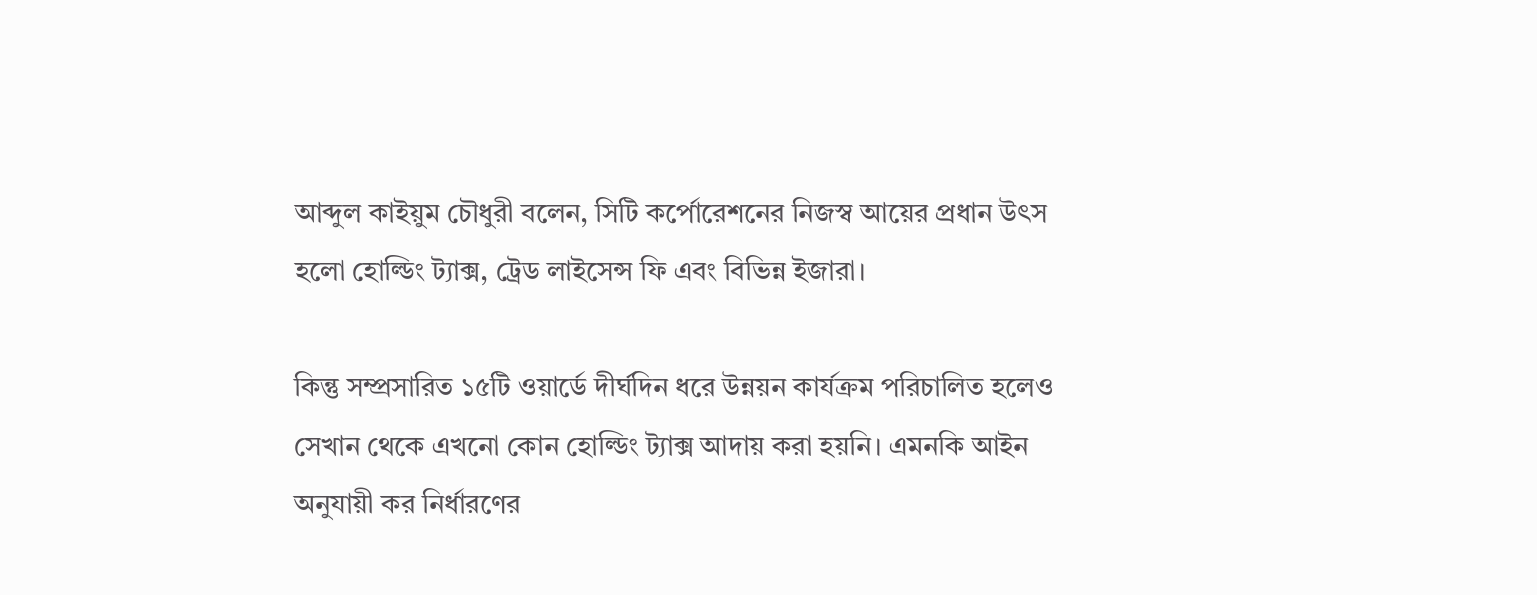আব্দুল কাইয়ুম চৌধুরী বলেন, সিটি কর্পোরেশনের নিজস্ব আয়ের প্রধান উৎস হলো হোল্ডিং ট্যাক্স, ট্রেড লাইসেন্স ফি এবং বিভিন্ন ইজারা।

কিন্তু সম্প্রসারিত ১৫টি ওয়ার্ডে দীর্ঘদিন ধরে উন্নয়ন কার্যক্রম পরিচালিত হলেও সেখান থেকে এখনো কোন হোল্ডিং ট্যাক্স আদায় করা হয়নি। এমনকি আইন অনুযায়ী কর নির্ধারণের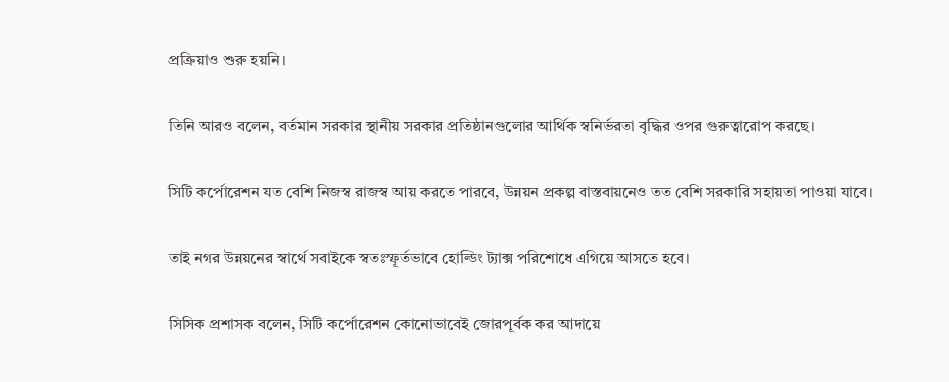প্রক্রিয়াও শুরু হয়নি।

তিনি আরও বলেন, বর্তমান সরকার স্থানীয় সরকার প্রতিষ্ঠানগুলোর আর্থিক স্বনির্ভরতা বৃদ্ধির ওপর গুরুত্বারোপ করছে।

সিটি কর্পোরেশন যত বেশি নিজস্ব রাজস্ব আয় করতে পারবে, উন্নয়ন প্রকল্প বাস্তবায়নেও তত বেশি সরকারি সহায়তা পাওয়া যাবে।

তাই নগর উন্নয়নের স্বার্থে সবাইকে স্বতঃস্ফূর্তভাবে হোল্ডিং ট্যাক্স পরিশোধে এগিয়ে আসতে হবে।

সিসিক প্রশাসক বলেন, সিটি কর্পোরেশন কোনোভাবেই জোরপূর্বক কর আদায়ে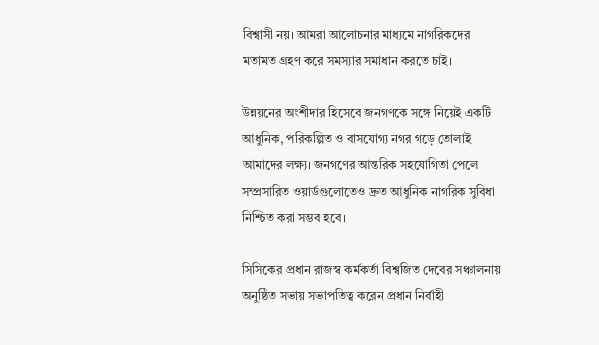বিশ্বাসী নয়। আমরা আলোচনার মাধ্যমে নাগরিকদের মতামত গ্রহণ করে সমস্যার সমাধান করতে চাই।

উন্নয়নের অংশীদার হিসেবে জনগণকে সঙ্গে নিয়েই একটি আধুনিক, পরিকল্পিত ও বাসযোগ্য নগর গড়ে তোলাই আমাদের লক্ষ্য। জনগণের আন্তরিক সহযোগিতা পেলে সম্প্রসারিত ওয়ার্ডগুলোতেও দ্রুত আধুনিক নাগরিক সুবিধা নিশ্চিত করা সম্ভব হবে।

সিসিকের প্রধান রাজস্ব কর্মকর্তা বিশ্বজিত দেবের সঞ্চালনায় অনুষ্ঠিত সভায় সভাপতিত্ব করেন প্রধান নির্বাহী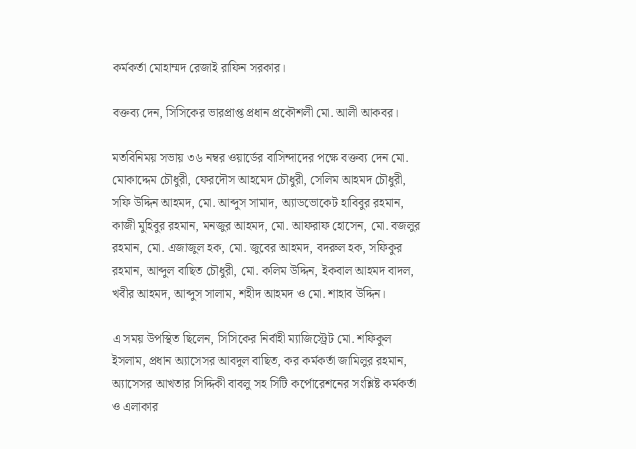কর্মকর্তা মোহাম্মদ রেজাই রাফিন সরকার।

বক্তব্য দেন, সিসিকের ভারপ্রাপ্ত প্রধান প্রকৌশলী মো. আলী আকবর।

মতবিনিময় সভায় ৩৬ নম্বর ওয়ার্ডের বাসিন্দাদের পক্ষে বক্তব্য দেন মো. মোকাদ্দেম চৌধুরী, ফেরদৌস আহমেদ চৌধুরী, সেলিম আহমদ চৌধুরী, সফি উদ্দিন আহমদ, মো. আব্দুস সামাদ, অ্যাডভোকেট হাবিবুর রহমান, কাজী মুহিবুর রহমান, মনজুর আহমদ, মো. আফরাফ হোসেন, মো. বজলুর রহমান, মো. এজাজুল হক, মো. জুবের আহমদ, বদরুল হক, সফিকুর রহমান, আব্দুল বাছিত চৌধুরী, মো. কলিম উদ্দিন, ইকবাল আহমদ বাদল, খবীর আহমদ, আব্দুস সালাম, শহীদ আহমদ ও মো. শাহাব উদ্দিন।

এ সময় উপস্থিত ছিলেন, সিসিকের নির্বাহী ম্যাজিস্ট্রেট মো. শফিকুল ইসলাম, প্রধান অ্যাসেসর আবদুল বাছিত, কর কর্মকর্তা জামিলুর রহমান, অ্যাসেসর আখতার সিদ্দিকী বাবলু সহ সিটি কর্পোরেশনের সংশ্লিষ্ট কর্মকর্তা ও এলাকার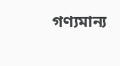গণ্যমান্য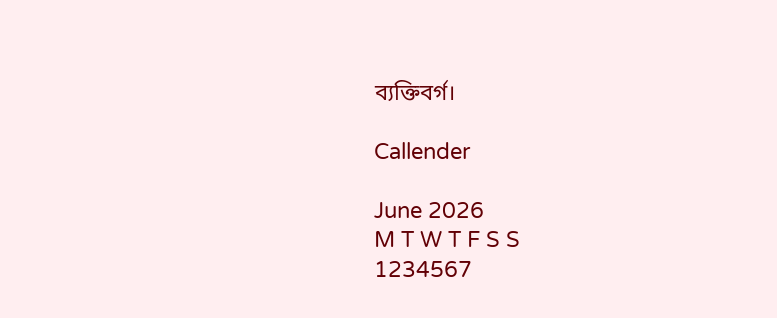ব্যক্তিবর্গ।

Callender

June 2026
M T W T F S S
1234567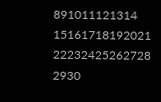891011121314
15161718192021
22232425262728
2930